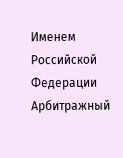Именем Российской Федерации
Арбитражный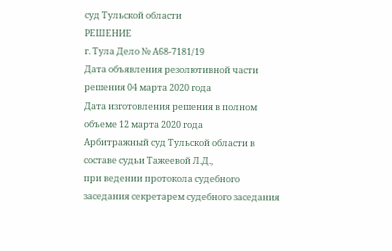суд Тульской области
РЕШЕНИЕ
г. Тула Дело № А68-7181/19
Дата объявления резолютивной части решения 04 марта 2020 года
Дата изготовления решения в полном объеме 12 марта 2020 года
Арбитражный суд Тульской области в составе судьи Тажеевой Л.Д.,
при ведении протокола судебного заседания секретарем судебного заседания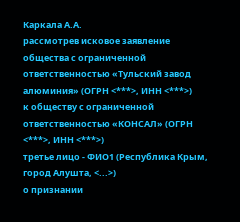Каркала А.А.
рассмотрев исковое заявление
общества с ограниченной ответственностью «Тульский завод алюминия» (ОГРН <***>, ИНН <***>)
к обществу с ограниченной ответственностью «КОНСАЛ» (ОГРН <***>, ИНН <***>)
третье лицо - ФИО1 (Республика Крым, город Алушта, <...>)
о признании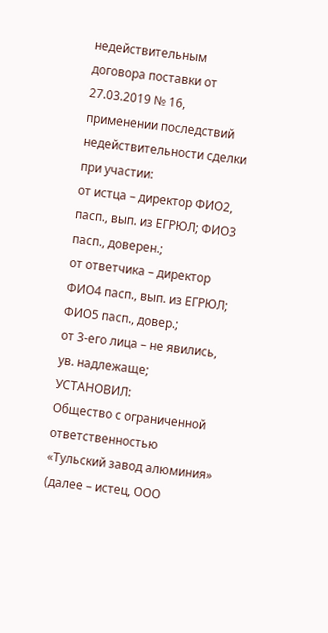недействительным договора поставки от 27.03.2019 № 16, применении последствий недействительности сделки
при участии:
от истца – директор ФИО2, пасп., вып. из ЕГРЮЛ; ФИО3 пасп., доверен.;
от ответчика – директор ФИО4 пасп., вып. из ЕГРЮЛ; ФИО5 пасп., довер.;
от 3-его лица – не явились, ув. надлежаще;
УСТАНОВИЛ:
Общество с ограниченной ответственностью «Тульский завод алюминия» (далее – истец, ООО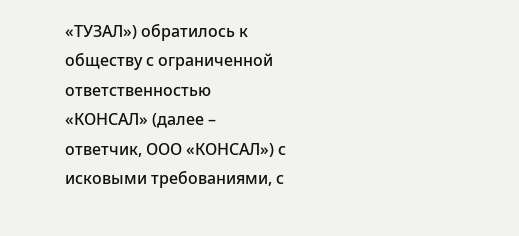«ТУЗАЛ») обратилось к обществу с ограниченной ответственностью «КОНСАЛ» (далее – ответчик, ООО «КОНСАЛ») с исковыми требованиями, с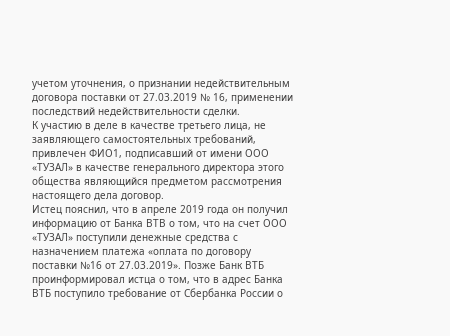учетом уточнения, о признании недействительным договора поставки от 27.03.2019 № 16, применении последствий недействительности сделки.
К участию в деле в качестве третьего лица, не заявляющего самостоятельных требований, привлечен ФИО1, подписавший от имени ООО «ТУЗАЛ» в качестве генерального директора этого общества являющийся предметом рассмотрения настоящего дела договор.
Истец пояснил, что в апреле 2019 года он получил информацию от Банка ВТВ о том, что на счет ООО «ТУЗАЛ» поступили денежные средства с назначением платежа «оплата по договору поставки №16 от 27.03.2019». Позже Банк ВТБ проинформировал истца о том, что в адрес Банка ВТБ поступило требование от Сбербанка России о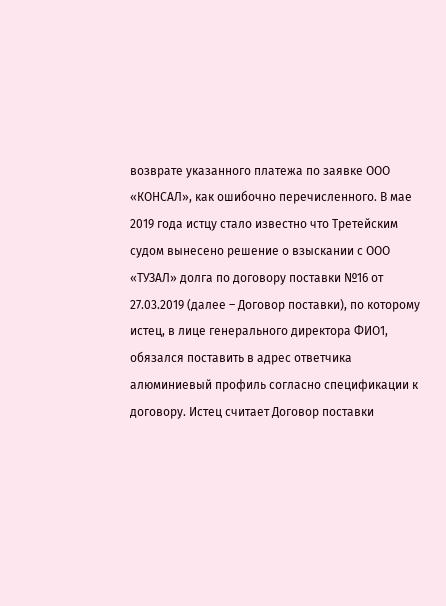возврате указанного платежа по заявке ООО «КОНСАЛ», как ошибочно перечисленного. В мае 2019 года истцу стало известно что Третейским судом вынесено решение о взыскании с ООО «ТУЗАЛ» долга по договору поставки №16 от 27.03.2019 (далее – Договор поставки), по которому истец, в лице генерального директора ФИО1, обязался поставить в адрес ответчика алюминиевый профиль согласно спецификации к договору. Истец считает Договор поставки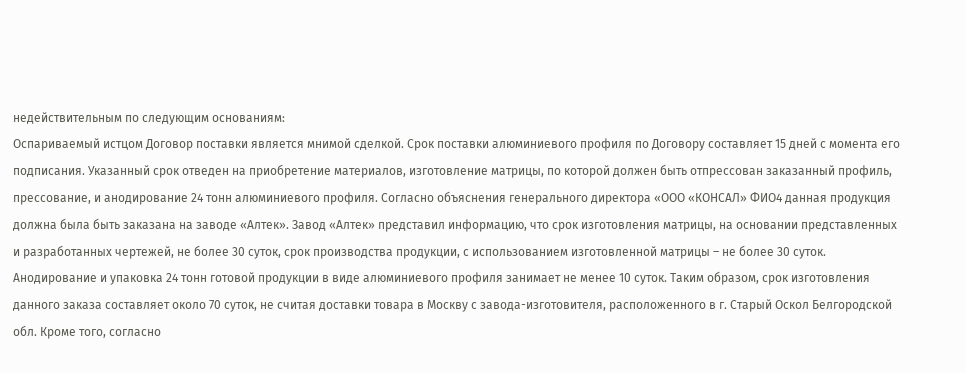недействительным по следующим основаниям:
Оспариваемый истцом Договор поставки является мнимой сделкой. Срок поставки алюминиевого профиля по Договору составляет 15 дней с момента его подписания. Указанный срок отведен на приобретение материалов, изготовление матрицы, по которой должен быть отпрессован заказанный профиль, прессование, и анодирование 24 тонн алюминиевого профиля. Согласно объяснения генерального директора «ООО «КОНСАЛ» ФИО4 данная продукция должна была быть заказана на заводе «Алтек». Завод «Алтек» представил информацию, что срок изготовления матрицы, на основании представленных и разработанных чертежей, не более 30 суток, срок производства продукции, с использованием изготовленной матрицы – не более 30 суток. Анодирование и упаковка 24 тонн готовой продукции в виде алюминиевого профиля занимает не менее 10 суток. Таким образом, срок изготовления данного заказа составляет около 70 суток, не считая доставки товара в Москву с завода-изготовителя, расположенного в г. Старый Оскол Белгородской обл. Кроме того, согласно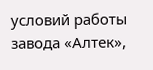условий работы завода «Алтек»,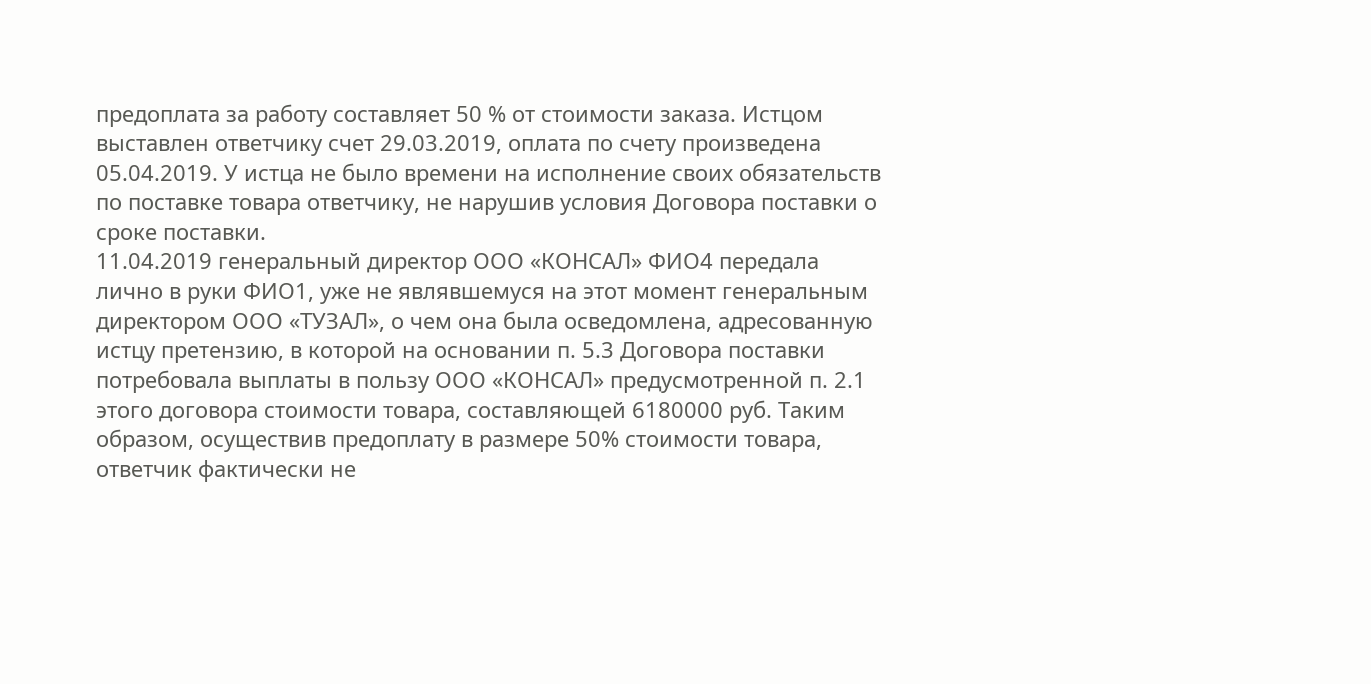предоплата за работу составляет 50 % от стоимости заказа. Истцом выставлен ответчику счет 29.03.2019, оплата по счету произведена 05.04.2019. У истца не было времени на исполнение своих обязательств по поставке товара ответчику, не нарушив условия Договора поставки о сроке поставки.
11.04.2019 генеральный директор ООО «КОНСАЛ» ФИО4 передала лично в руки ФИО1, уже не являвшемуся на этот момент генеральным директором ООО «ТУЗАЛ», о чем она была осведомлена, адресованную истцу претензию, в которой на основании п. 5.3 Договора поставки потребовала выплаты в пользу ООО «КОНСАЛ» предусмотренной п. 2.1 этого договора стоимости товара, составляющей 6180000 руб. Таким образом, осуществив предоплату в размере 50% стоимости товара, ответчик фактически не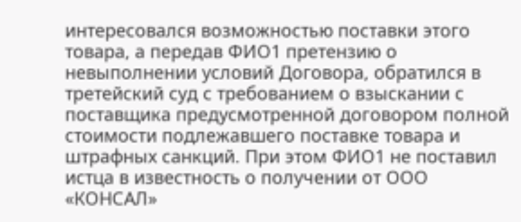интересовался возможностью поставки этого товара, а передав ФИО1 претензию о невыполнении условий Договора, обратился в третейский суд с требованием о взыскании с поставщика предусмотренной договором полной стоимости подлежавшего поставке товара и штрафных санкций. При этом ФИО1 не поставил истца в известность о получении от ООО «КОНСАЛ»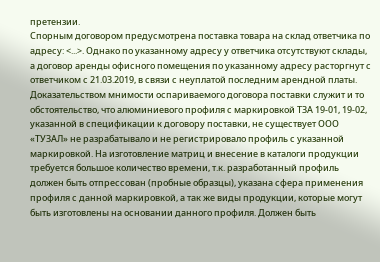претензии.
Спорным договором предусмотрена поставка товара на склад ответчика по адресу: <...>. Однако по указанному адресу у ответчика отсутствуют склады, а договор аренды офисного помещения по указанному адресу расторгнут с ответчиком с 21.03.2019, в связи с неуплатой последним арендной платы.
Доказательством мнимости оспариваемого договора поставки служит и то обстоятельство, что алюминиевого профиля с маркировкой ТЗА 19-01, 19-02, указанной в спецификации к договору поставки, не существует ООО «ТУЗАЛ» не разрабатывало и не регистрировало профиль с указанной маркировкой. На изготовление матриц и внесение в каталоги продукции требуется большое количество времени, т.к. разработанный профиль должен быть отпрессован (пробные образцы), указана сфера применения профиля с данной маркировкой, а так же виды продукции, которые могут быть изготовлены на основании данного профиля. Должен быть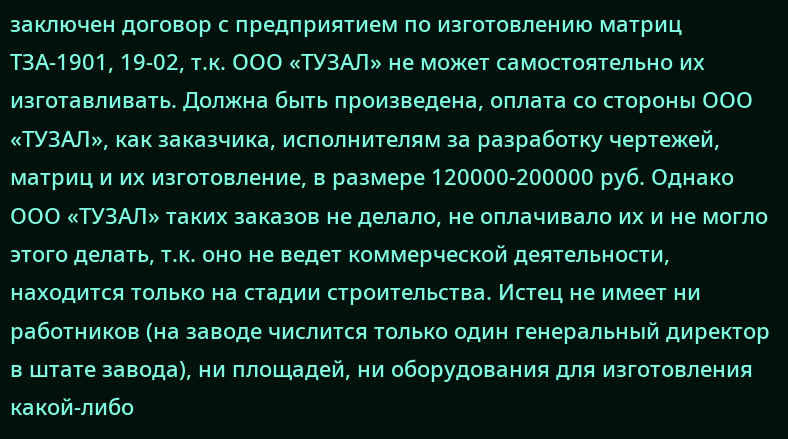заключен договор с предприятием по изготовлению матриц ТЗА-1901, 19-02, т.к. ООО «ТУЗАЛ» не может самостоятельно их изготавливать. Должна быть произведена, оплата со стороны ООО «ТУЗАЛ», как заказчика, исполнителям за разработку чертежей, матриц и их изготовление, в размере 120000-200000 руб. Однако ООО «ТУЗАЛ» таких заказов не делало, не оплачивало их и не могло этого делать, т.к. оно не ведет коммерческой деятельности, находится только на стадии строительства. Истец не имеет ни работников (на заводе числится только один генеральный директор в штате завода), ни площадей, ни оборудования для изготовления какой-либо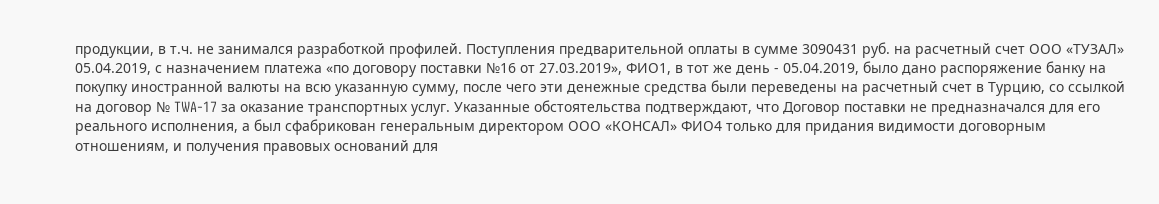продукции, в т.ч. не занимался разработкой профилей. Поступления предварительной оплаты в сумме 3090431 руб. на расчетный счет ООО «ТУЗАЛ» 05.04.2019, с назначением платежа «по договору поставки №16 от 27.03.2019», ФИО1, в тот же день - 05.04.2019, было дано распоряжение банку на покупку иностранной валюты на всю указанную сумму, после чего эти денежные средства были переведены на расчетный счет в Турцию, со ссылкой на договор № TWA-17 за оказание транспортных услуг. Указанные обстоятельства подтверждают, что Договор поставки не предназначался для его реального исполнения, а был сфабрикован генеральным директором ООО «КОНСАЛ» ФИО4 только для придания видимости договорным отношениям, и получения правовых оснований для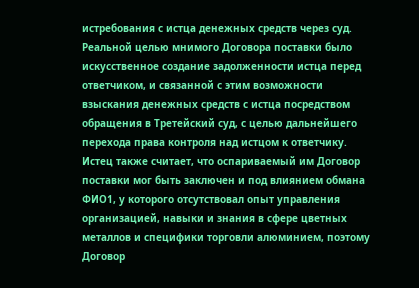истребования с истца денежных средств через суд. Реальной целью мнимого Договора поставки было искусственное создание задолженности истца перед ответчиком, и связанной с этим возможности взыскания денежных средств с истца посредством обращения в Третейский суд, с целью дальнейшего перехода права контроля над истцом к ответчику.
Истец также считает, что оспариваемый им Договор поставки мог быть заключен и под влиянием обмана ФИО1, у которого отсутствовал опыт управления организацией, навыки и знания в сфере цветных металлов и специфики торговли алюминием, поэтому Договор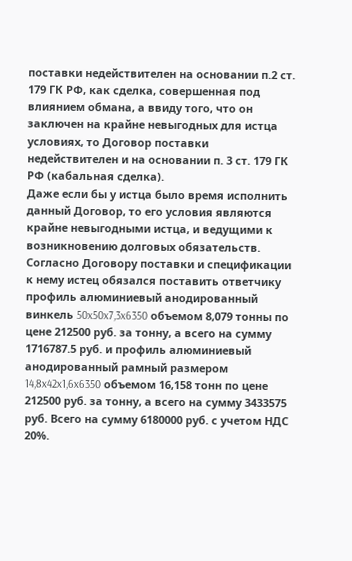поставки недействителен на основании п.2 ст. 179 ГК РФ, как сделка, совершенная под влиянием обмана, а ввиду того, что он заключен на крайне невыгодных для истца условиях, то Договор поставки недействителен и на основании п. 3 ст. 179 ГК РФ (кабальная сделка).
Даже если бы у истца было время исполнить данный Договор, то его условия являются крайне невыгодными истца, и ведущими к возникновению долговых обязательств.
Согласно Договору поставки и спецификации к нему истец обязался поставить ответчику профиль алюминиевый анодированный винкель 50x50x7,3x6350 объемом 8,079 тонны по цене 212500 руб. за тонну, а всего на сумму 1716787.5 руб. и профиль алюминиевый анодированный рамный размером 14,8x42x1,6x6350 объемом 16,158 тонн по цене 212500 руб. за тонну, а всего на сумму 3433575 руб. Всего на сумму 6180000 руб. с учетом НДС 20%.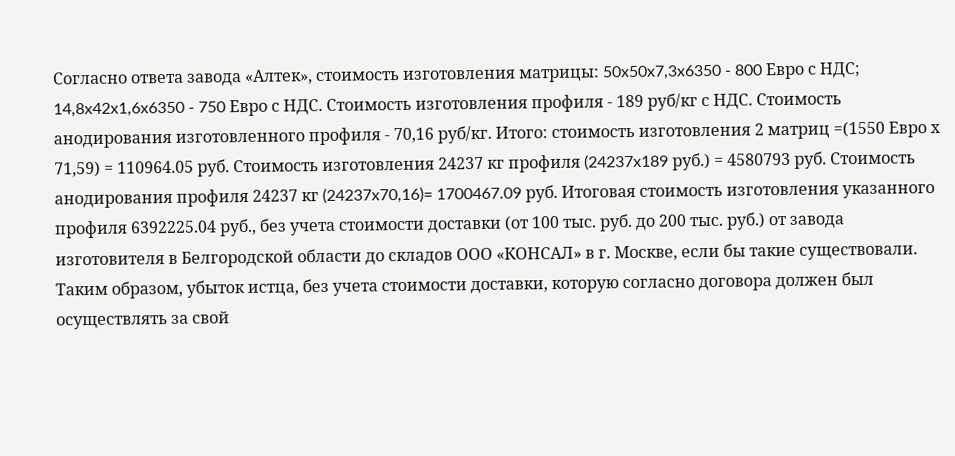Согласно ответа завода «Алтек», стоимость изготовления матрицы: 50x50x7,3x6350 - 800 Евро с НДС; 14,8x42x1,6x6350 - 750 Евро с НДС. Стоимость изготовления профиля - 189 руб/кг с НДС. Стоимость анодирования изготовленного профиля - 70,16 руб/кг. Итого: стоимость изготовления 2 матриц =(1550 Евро х 71,59) = 110964.05 руб. Стоимость изготовления 24237 кг профиля (24237x189 руб.) = 4580793 руб. Стоимость анодирования профиля 24237 кг (24237x70,16)= 1700467.09 руб. Итоговая стоимость изготовления указанного профиля 6392225.04 руб., без учета стоимости доставки (от 100 тыс. руб. до 200 тыс. руб.) от завода изготовителя в Белгородской области до складов ООО «КОНСАЛ» в г. Москве, если бы такие существовали. Таким образом, убыток истца, без учета стоимости доставки, которую согласно договора должен был осуществлять за свой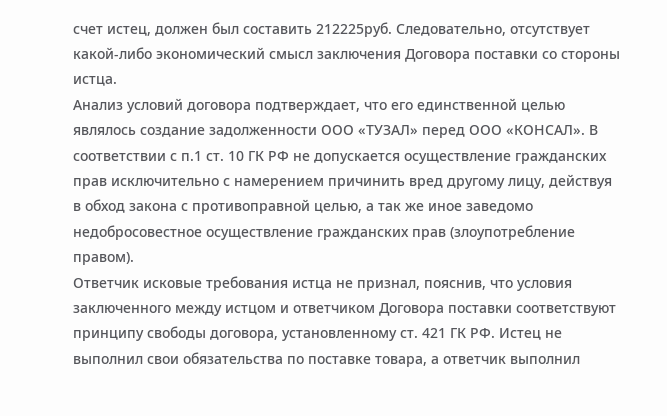счет истец, должен был составить 212225руб. Следовательно, отсутствует какой-либо экономический смысл заключения Договора поставки со стороны истца.
Анализ условий договора подтверждает, что его единственной целью являлось создание задолженности ООО «ТУЗАЛ» перед ООО «КОНСАЛ». В соответствии с п.1 ст. 10 ГК РФ не допускается осуществление гражданских прав исключительно с намерением причинить вред другому лицу, действуя в обход закона с противоправной целью, а так же иное заведомо недобросовестное осуществление гражданских прав (злоупотребление правом).
Ответчик исковые требования истца не признал, пояснив, что условия заключенного между истцом и ответчиком Договора поставки соответствуют принципу свободы договора, установленному ст. 421 ГК РФ. Истец не выполнил свои обязательства по поставке товара, а ответчик выполнил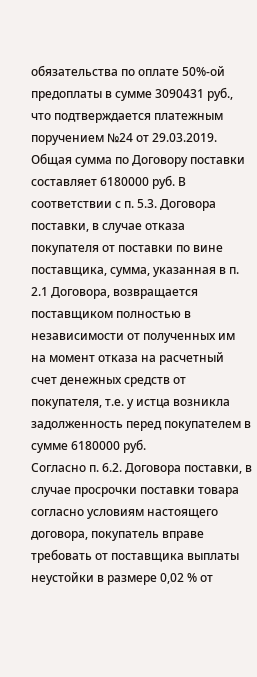обязательства по оплате 50%-ой предоплаты в сумме 3090431 руб., что подтверждается платежным поручением №24 от 29.03.2019.
Общая сумма по Договору поставки составляет 6180000 руб. В соответствии с п. 5.3. Договора поставки, в случае отказа покупателя от поставки по вине поставщика, сумма, указанная в п. 2.1 Договора, возвращается поставщиком полностью в независимости от полученных им на момент отказа на расчетный счет денежных средств от покупателя, т.е. у истца возникла задолженность перед покупателем в сумме 6180000 руб.
Согласно п. 6.2. Договора поставки, в случае просрочки поставки товара согласно условиям настоящего договора, покупатель вправе требовать от поставщика выплаты неустойки в размере 0,02 % от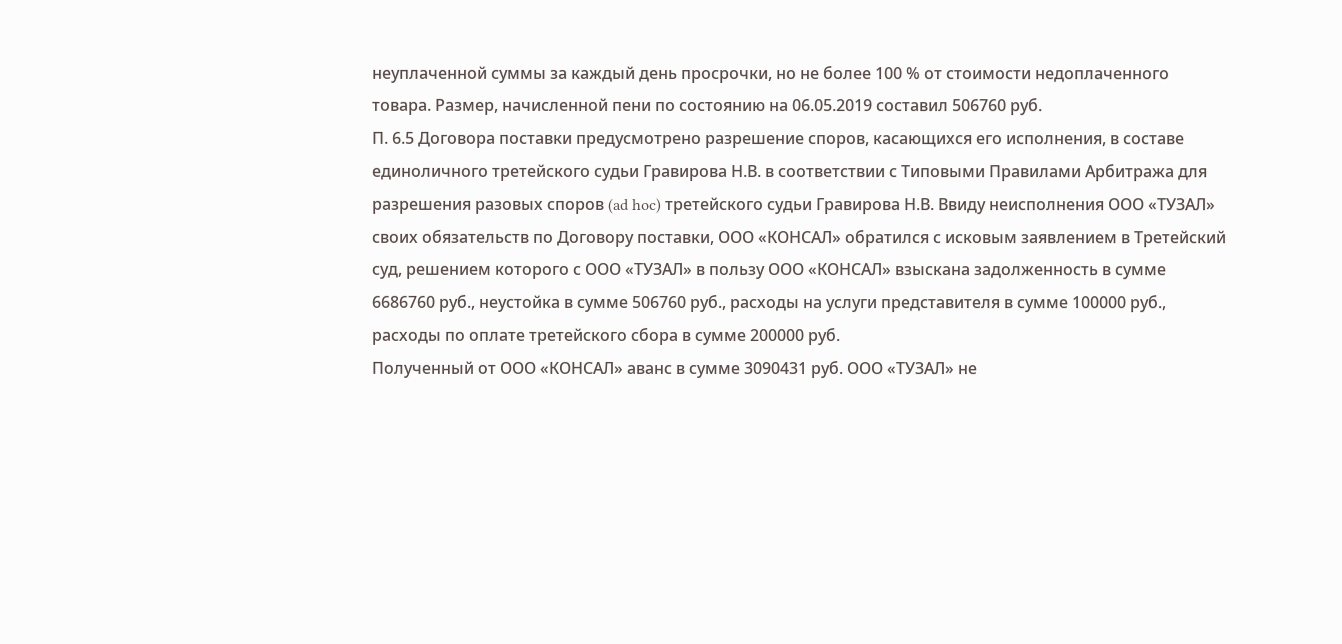неуплаченной суммы за каждый день просрочки, но не более 100 % от стоимости недоплаченного товара. Размер, начисленной пени по состоянию на 06.05.2019 составил 506760 руб.
П. 6.5 Договора поставки предусмотрено разрешение споров, касающихся его исполнения, в составе единоличного третейского судьи Гравирова Н.В. в соответствии с Типовыми Правилами Арбитража для разрешения разовых споров (ad hoc) третейского судьи Гравирова Н.В. Ввиду неисполнения ООО «ТУЗАЛ» своих обязательств по Договору поставки, ООО «КОНСАЛ» обратился с исковым заявлением в Третейский суд, решением которого с ООО «ТУЗАЛ» в пользу ООО «КОНСАЛ» взыскана задолженность в сумме 6686760 руб., неустойка в сумме 506760 руб., расходы на услуги представителя в сумме 100000 руб., расходы по оплате третейского сбора в сумме 200000 руб.
Полученный от ООО «КОНСАЛ» аванс в сумме 3090431 руб. ООО «ТУЗАЛ» не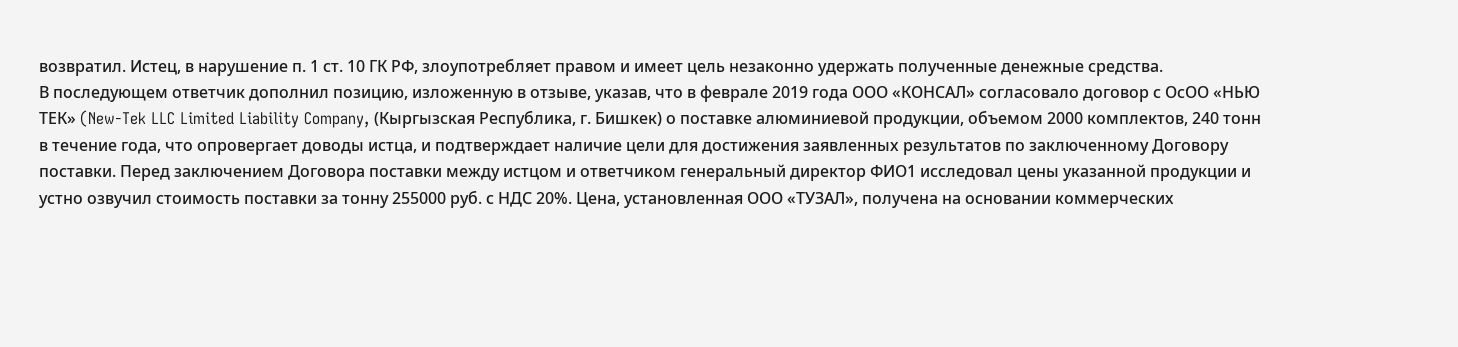возвратил. Истец, в нарушение п. 1 ст. 10 ГК РФ, злоупотребляет правом и имеет цель незаконно удержать полученные денежные средства.
В последующем ответчик дополнил позицию, изложенную в отзыве, указав, что в феврале 2019 года ООО «КОНСАЛ» согласовало договор с ОсОО «НЬЮ ТЕК» (New-Tek LLC Limited Liability Company, (Кыргызская Республика, г. Бишкек) о поставке алюминиевой продукции, объемом 2000 комплектов, 240 тонн в течение года, что опровергает доводы истца, и подтверждает наличие цели для достижения заявленных результатов по заключенному Договору поставки. Перед заключением Договора поставки между истцом и ответчиком генеральный директор ФИО1 исследовал цены указанной продукции и устно озвучил стоимость поставки за тонну 255000 руб. с НДС 20%. Цена, установленная ООО «ТУЗАЛ», получена на основании коммерческих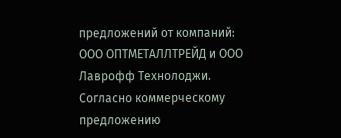предложений от компаний: ООО ОПТМЕТАЛЛТРЕЙД и ООО Лаврофф Технолоджи. Согласно коммерческому предложению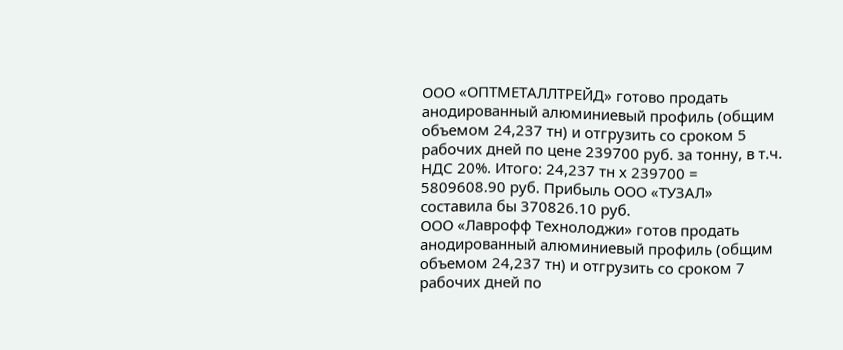ООО «ОПТМЕТАЛЛТРЕЙД» готово продать анодированный алюминиевый профиль (общим объемом 24,237 тн) и отгрузить со сроком 5 рабочих дней по цене 239700 руб. за тонну, в т.ч. НДС 20%. Итого: 24,237 тн х 239700 = 5809608.90 руб. Прибыль ООО «ТУЗАЛ» составила бы 370826.10 руб.
ООО «Лаврофф Технолоджи» готов продать анодированный алюминиевый профиль (общим объемом 24,237 тн) и отгрузить со сроком 7 рабочих дней по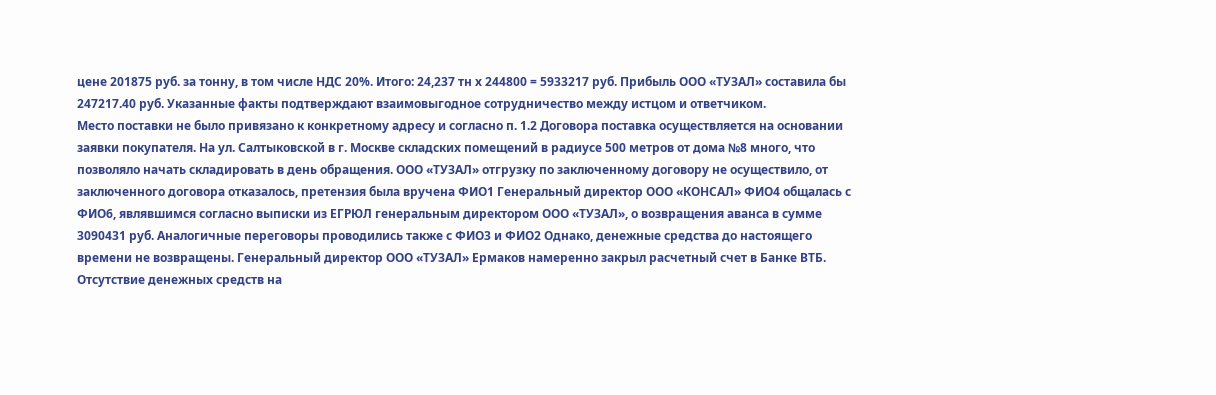цене 201875 руб. за тонну, в том числе НДС 20%. Итого: 24,237 тн х 244800 = 5933217 руб. Прибыль ООО «ТУЗАЛ» составила бы 247217.40 руб. Указанные факты подтверждают взаимовыгодное сотрудничество между истцом и ответчиком.
Место поставки не было привязано к конкретному адресу и согласно п. 1.2 Договора поставка осуществляется на основании заявки покупателя. На ул. Салтыковской в г. Москве складских помещений в радиусе 500 метров от дома №8 много, что позволяло начать складировать в день обращения. ООО «ТУЗАЛ» отгрузку по заключенному договору не осуществило, от заключенного договора отказалось, претензия была вручена ФИО1 Генеральный директор ООО «КОНСАЛ» ФИО4 общалась с ФИО6, являвшимся согласно выписки из ЕГРЮЛ генеральным директором ООО «ТУЗАЛ», о возвращения аванса в сумме 3090431 руб. Аналогичные переговоры проводились также с ФИО3 и ФИО2 Однако, денежные средства до настоящего времени не возвращены. Генеральный директор ООО «ТУЗАЛ» Ермаков намеренно закрыл расчетный счет в Банке ВТБ. Отсутствие денежных средств на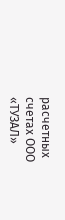расчетных счетах ООО «ТУЗАЛ»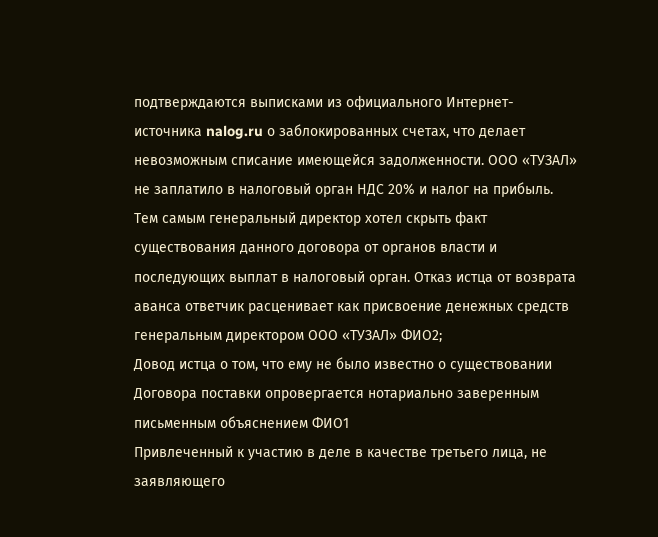подтверждаются выписками из официального Интернет- источника nalog.ru о заблокированных счетах, что делает невозможным списание имеющейся задолженности. ООО «ТУЗАЛ» не заплатило в налоговый орган НДС 20% и налог на прибыль. Тем самым генеральный директор хотел скрыть факт существования данного договора от органов власти и последующих выплат в налоговый орган. Отказ истца от возврата аванса ответчик расценивает как присвоение денежных средств генеральным директором ООО «ТУЗАЛ» ФИО2;
Довод истца о том, что ему не было известно о существовании Договора поставки опровергается нотариально заверенным письменным объяснением ФИО1
Привлеченный к участию в деле в качестве третьего лица, не заявляющего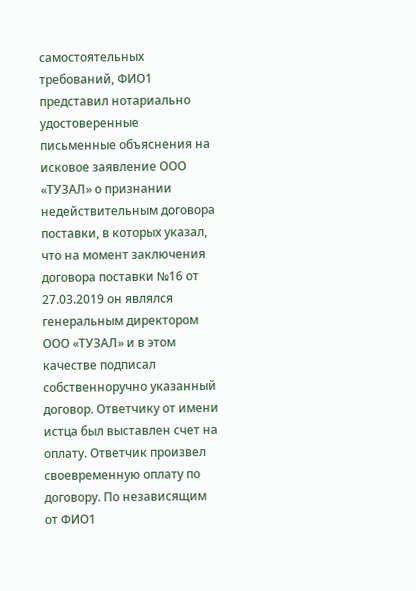самостоятельных требований, ФИО1 представил нотариально удостоверенные письменные объяснения на исковое заявление ООО «ТУЗАЛ» о признании недействительным договора поставки, в которых указал, что на момент заключения договора поставки №16 от 27.03.2019 он являлся генеральным директором ООО «ТУЗАЛ» и в этом качестве подписал собственноручно указанный договор. Ответчику от имени истца был выставлен счет на оплату. Ответчик произвел своевременную оплату по договору. По независящим от ФИО1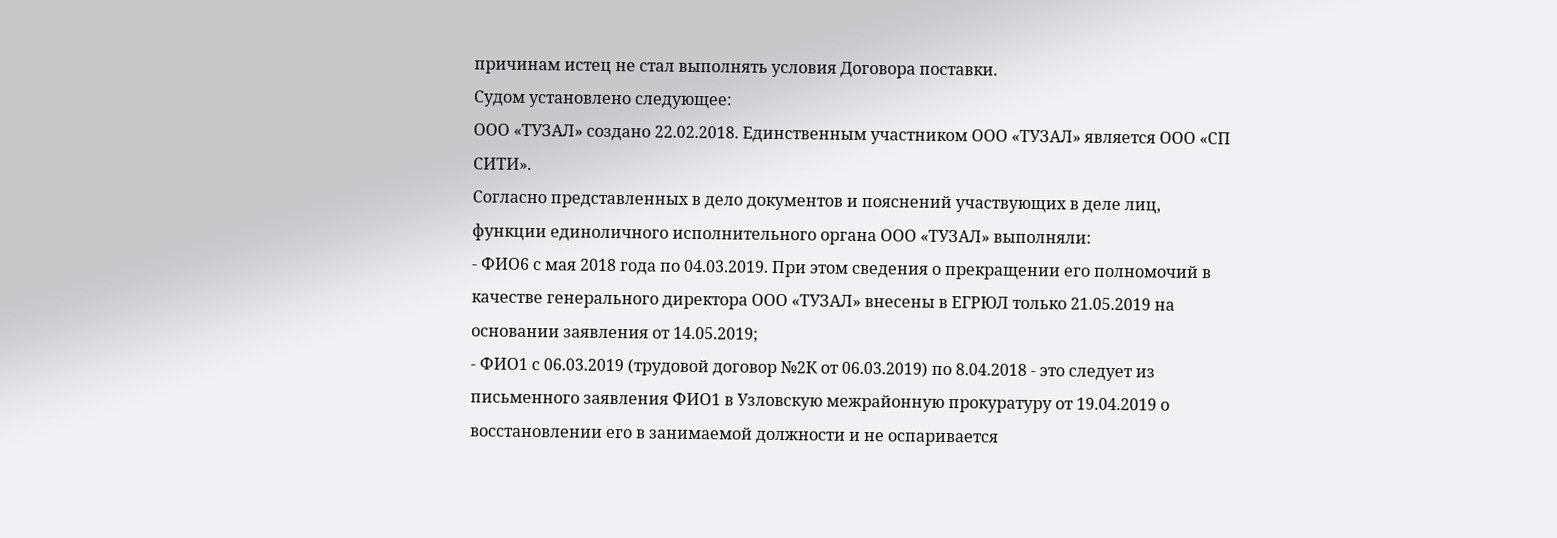причинам истец не стал выполнять условия Договора поставки.
Судом установлено следующее:
ООО «ТУЗАЛ» создано 22.02.2018. Единственным участником ООО «ТУЗАЛ» является ООО «СП СИТИ».
Согласно представленных в дело документов и пояснений участвующих в деле лиц, функции единоличного исполнительного органа ООО «ТУЗАЛ» выполняли:
- ФИО6 с мая 2018 года по 04.03.2019. При этом сведения о прекращении его полномочий в качестве генерального директора ООО «ТУЗАЛ» внесены в ЕГРЮЛ только 21.05.2019 на основании заявления от 14.05.2019;
- ФИО1 с 06.03.2019 (трудовой договор №2К от 06.03.2019) по 8.04.2018 - это следует из письменного заявления ФИО1 в Узловскую межрайонную прокуратуру от 19.04.2019 о восстановлении его в занимаемой должности и не оспаривается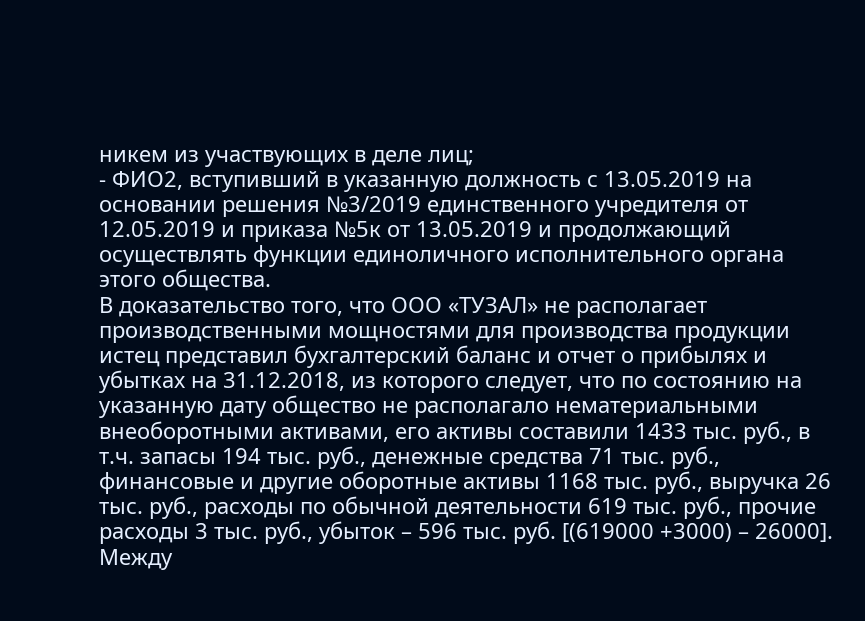никем из участвующих в деле лиц;
- ФИО2, вступивший в указанную должность с 13.05.2019 на основании решения №3/2019 единственного учредителя от 12.05.2019 и приказа №5к от 13.05.2019 и продолжающий осуществлять функции единоличного исполнительного органа этого общества.
В доказательство того, что ООО «ТУЗАЛ» не располагает производственными мощностями для производства продукции истец представил бухгалтерский баланс и отчет о прибылях и убытках на 31.12.2018, из которого следует, что по состоянию на указанную дату общество не располагало нематериальными внеоборотными активами, его активы составили 1433 тыс. руб., в т.ч. запасы 194 тыс. руб., денежные средства 71 тыс. руб., финансовые и другие оборотные активы 1168 тыс. руб., выручка 26 тыс. руб., расходы по обычной деятельности 619 тыс. руб., прочие расходы 3 тыс. руб., убыток – 596 тыс. руб. [(619000 +3000) – 26000].
Между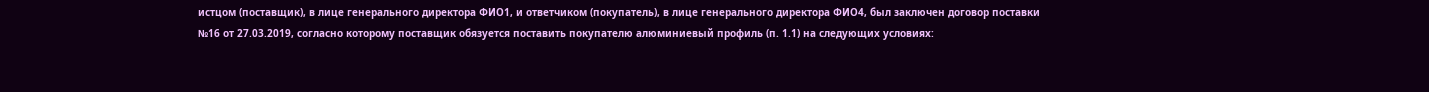истцом (поставщик), в лице генерального директора ФИО1, и ответчиком (покупатель), в лице генерального директора ФИО4, был заключен договор поставки №16 от 27.03.2019, согласно которому поставщик обязуется поставить покупателю алюминиевый профиль (п. 1.1) на следующих условиях: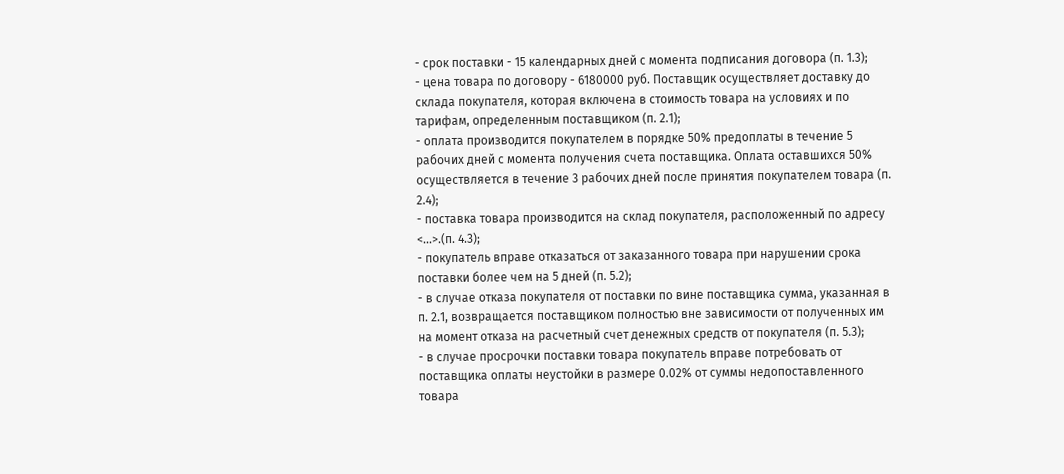- срок поставки - 15 календарных дней с момента подписания договора (п. 1.3);
- цена товара по договору - 6180000 руб. Поставщик осуществляет доставку до склада покупателя, которая включена в стоимость товара на условиях и по тарифам, определенным поставщиком (п. 2.1);
- оплата производится покупателем в порядке 50% предоплаты в течение 5 рабочих дней с момента получения счета поставщика. Оплата оставшихся 50% осуществляется в течение 3 рабочих дней после принятия покупателем товара (п. 2.4);
- поставка товара производится на склад покупателя, расположенный по адресу <...>.(п. 4.3);
- покупатель вправе отказаться от заказанного товара при нарушении срока поставки более чем на 5 дней (п. 5.2);
- в случае отказа покупателя от поставки по вине поставщика сумма, указанная в п. 2.1, возвращается поставщиком полностью вне зависимости от полученных им на момент отказа на расчетный счет денежных средств от покупателя (п. 5.3);
- в случае просрочки поставки товара покупатель вправе потребовать от поставщика оплаты неустойки в размере 0.02% от суммы недопоставленного товара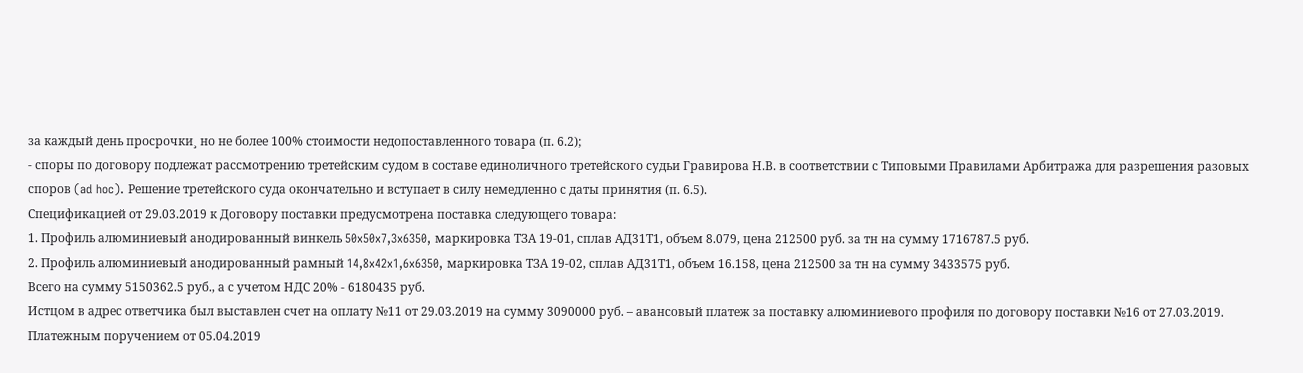за каждый день просрочки¸ но не более 100% стоимости недопоставленного товара (п. 6.2);
- споры по договору подлежат рассмотрению третейским судом в составе единоличного третейского судьи Гравирова Н.В. в соответствии с Типовыми Правилами Арбитража для разрешения разовых споров (ad hoc). Решение третейского суда окончательно и вступает в силу немедленно с даты принятия (п. 6.5).
Спецификацией от 29.03.2019 к Договору поставки предусмотрена поставка следующего товара:
1. Профиль алюминиевый анодированный винкель 50x50x7,3x6350, маркировка ТЗА 19-01, сплав АД31Т1, объем 8.079, цена 212500 руб. за тн на сумму 1716787.5 руб.
2. Профиль алюминиевый анодированный рамный 14,8x42x1,6x6350, маркировка ТЗА 19-02, сплав АД31Т1, объем 16.158, цена 212500 за тн на сумму 3433575 руб.
Всего на сумму 5150362.5 руб., а с учетом НДС 20% - 6180435 руб.
Истцом в адрес ответчика был выставлен счет на оплату №11 от 29.03.2019 на сумму 3090000 руб. – авансовый платеж за поставку алюминиевого профиля по договору поставки №16 от 27.03.2019.
Платежным поручением от 05.04.2019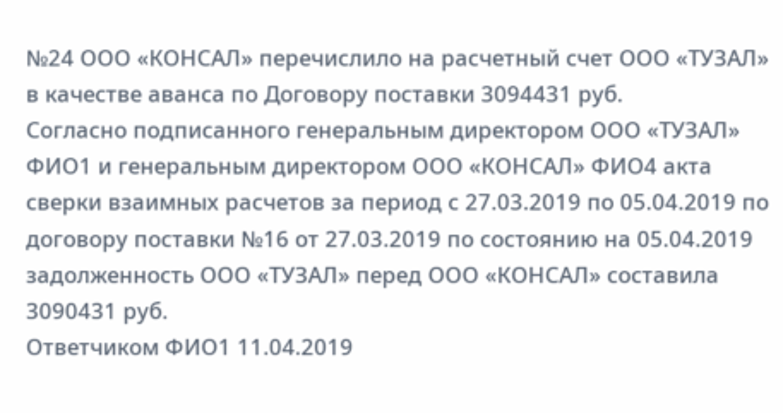№24 ООО «КОНСАЛ» перечислило на расчетный счет ООО «ТУЗАЛ» в качестве аванса по Договору поставки 3094431 руб.
Согласно подписанного генеральным директором ООО «ТУЗАЛ» ФИО1 и генеральным директором ООО «КОНСАЛ» ФИО4 акта сверки взаимных расчетов за период с 27.03.2019 по 05.04.2019 по договору поставки №16 от 27.03.2019 по состоянию на 05.04.2019 задолженность ООО «ТУЗАЛ» перед ООО «КОНСАЛ» составила 3090431 руб.
Ответчиком ФИО1 11.04.2019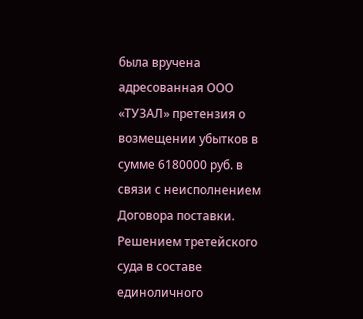была вручена адресованная ООО «ТУЗАЛ» претензия о возмещении убытков в сумме 6180000 руб. в связи с неисполнением Договора поставки.
Решением третейского суда в составе единоличного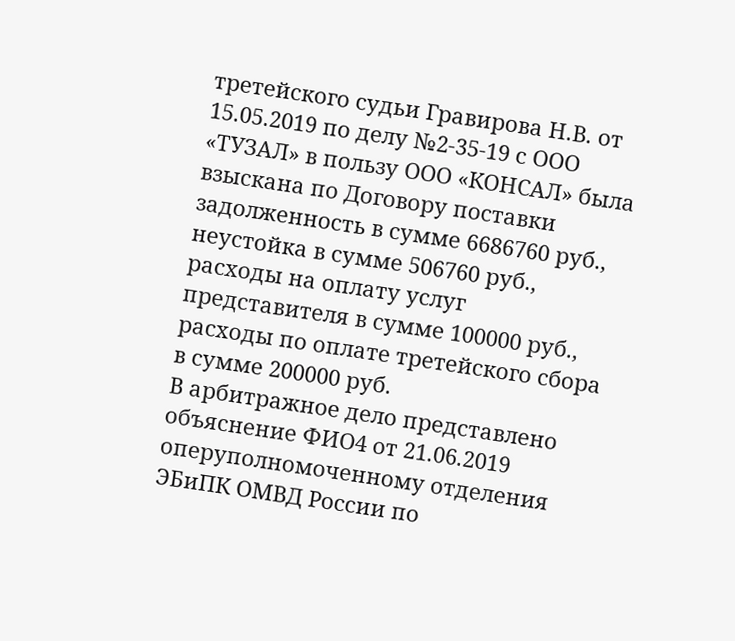третейского судьи Гравирова Н.В. от 15.05.2019 по делу №2-35-19 с ООО «ТУЗАЛ» в пользу ООО «КОНСАЛ» была взыскана по Договору поставки задолженность в сумме 6686760 руб., неустойка в сумме 506760 руб., расходы на оплату услуг представителя в сумме 100000 руб., расходы по оплате третейского сбора в сумме 200000 руб.
В арбитражное дело представлено объяснение ФИО4 от 21.06.2019 оперуполномоченному отделения ЭБиПК ОМВД России по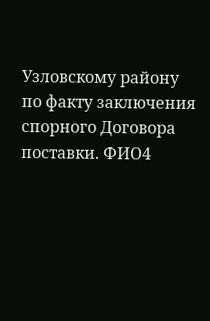Узловскому району по факту заключения спорного Договора поставки. ФИО4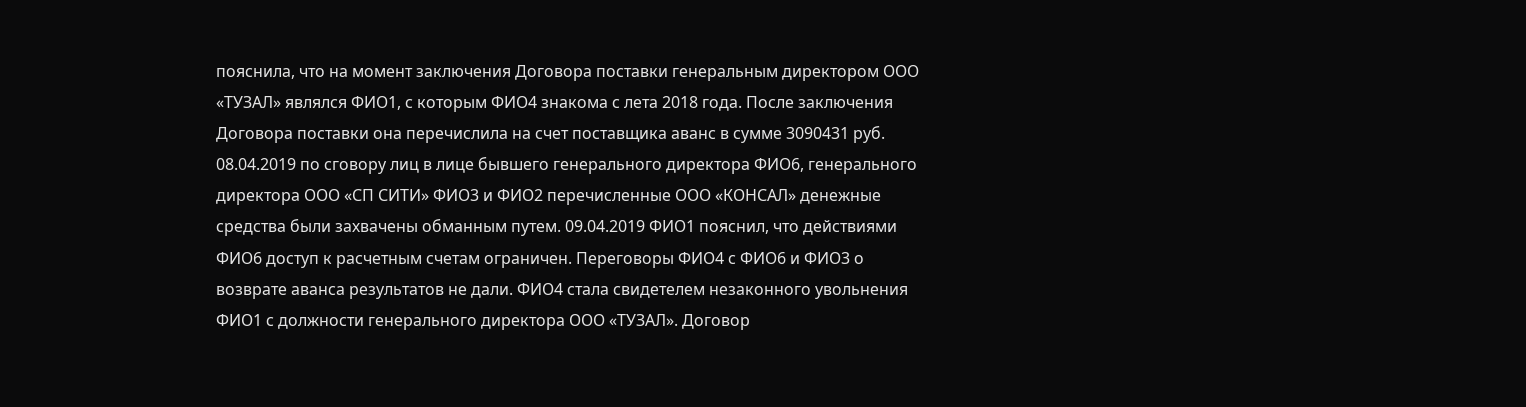пояснила, что на момент заключения Договора поставки генеральным директором ООО «ТУЗАЛ» являлся ФИО1, с которым ФИО4 знакома с лета 2018 года. После заключения Договора поставки она перечислила на счет поставщика аванс в сумме 3090431 руб. 08.04.2019 по сговору лиц в лице бывшего генерального директора ФИО6, генерального директора ООО «СП СИТИ» ФИО3 и ФИО2 перечисленные ООО «КОНСАЛ» денежные средства были захвачены обманным путем. 09.04.2019 ФИО1 пояснил, что действиями ФИО6 доступ к расчетным счетам ограничен. Переговоры ФИО4 с ФИО6 и ФИО3 о возврате аванса результатов не дали. ФИО4 стала свидетелем незаконного увольнения ФИО1 с должности генерального директора ООО «ТУЗАЛ». Договор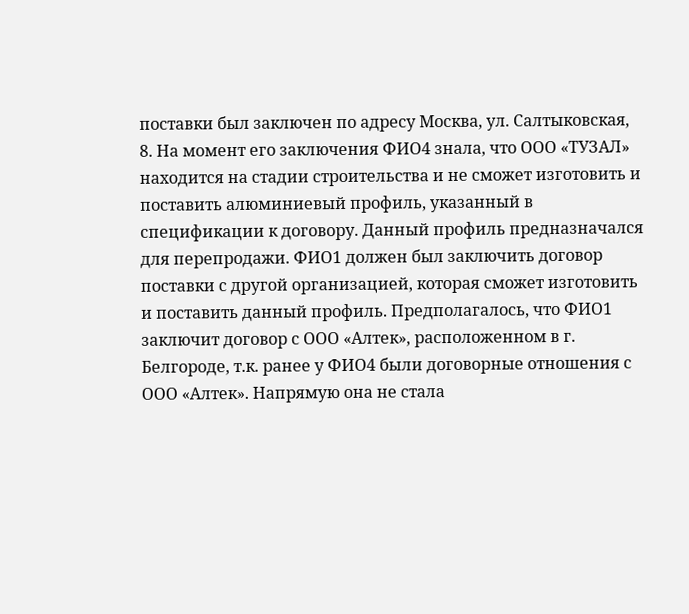поставки был заключен по адресу Москва, ул. Салтыковская, 8. На момент его заключения ФИО4 знала, что ООО «ТУЗАЛ» находится на стадии строительства и не сможет изготовить и поставить алюминиевый профиль, указанный в спецификации к договору. Данный профиль предназначался для перепродажи. ФИО1 должен был заключить договор поставки с другой организацией, которая сможет изготовить и поставить данный профиль. Предполагалось, что ФИО1 заключит договор с ООО «Алтек», расположенном в г. Белгороде, т.к. ранее у ФИО4 были договорные отношения с ООО «Алтек». Напрямую она не стала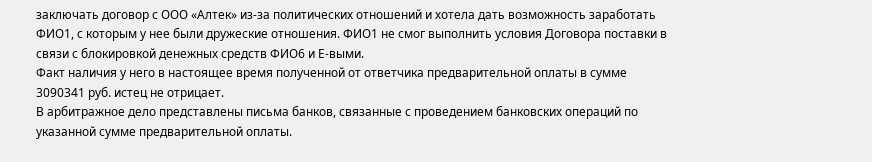заключать договор с ООО «Алтек» из-за политических отношений и хотела дать возможность заработать ФИО1, с которым у нее были дружеские отношения. ФИО1 не смог выполнить условия Договора поставки в связи с блокировкой денежных средств ФИО6 и Е-выми.
Факт наличия у него в настоящее время полученной от ответчика предварительной оплаты в сумме 3090341 руб. истец не отрицает.
В арбитражное дело представлены письма банков, связанные с проведением банковских операций по указанной сумме предварительной оплаты.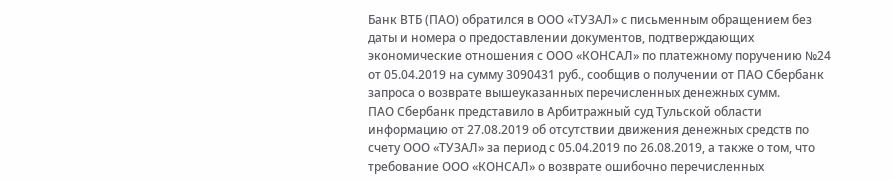Банк ВТБ (ПАО) обратился в ООО «ТУЗАЛ» с письменным обращением без даты и номера о предоставлении документов, подтверждающих экономические отношения с ООО «КОНСАЛ» по платежному поручению №24 от 05.04.2019 на сумму 3090431 руб., сообщив о получении от ПАО Сбербанк запроса о возврате вышеуказанных перечисленных денежных сумм.
ПАО Сбербанк представило в Арбитражный суд Тульской области информацию от 27.08.2019 об отсутствии движения денежных средств по счету ООО «ТУЗАЛ» за период с 05.04.2019 по 26.08.2019, а также о том, что требование ООО «КОНСАЛ» о возврате ошибочно перечисленных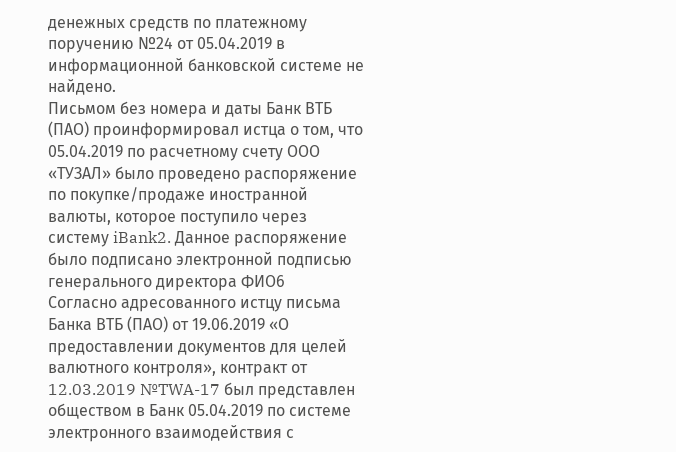денежных средств по платежному поручению №24 от 05.04.2019 в информационной банковской системе не найдено.
Письмом без номера и даты Банк ВТБ (ПАО) проинформировал истца о том, что 05.04.2019 по расчетному счету ООО «ТУЗАЛ» было проведено распоряжение по покупке/продаже иностранной валюты, которое поступило через систему iBank2. Данное распоряжение было подписано электронной подписью генерального директора ФИО6
Согласно адресованного истцу письма Банка ВТБ (ПАО) от 19.06.2019 «О предоставлении документов для целей валютного контроля», контракт от 12.03.2019 №TWA-17 был представлен обществом в Банк 05.04.2019 по системе электронного взаимодействия с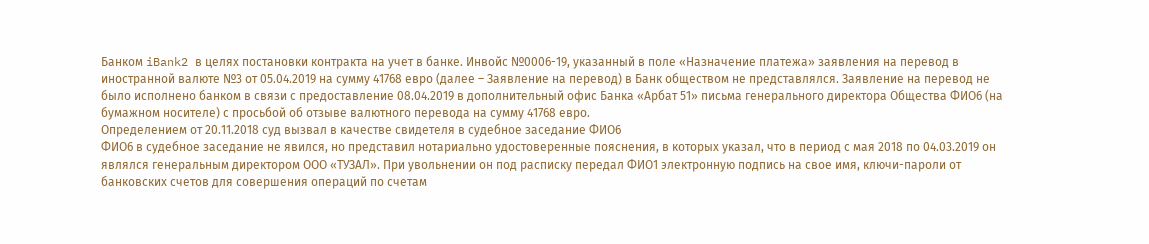Банком iBank2 в целях постановки контракта на учет в банке. Инвойс №0006-19, указанный в поле «Назначение платежа» заявления на перевод в иностранной валюте №3 от 05.04.2019 на сумму 41768 евро (далее – Заявление на перевод) в Банк обществом не представлялся. Заявление на перевод не было исполнено банком в связи с предоставление 08.04.2019 в дополнительный офис Банка «Арбат 51» письма генерального директора Общества ФИО6 (на бумажном носителе) с просьбой об отзыве валютного перевода на сумму 41768 евро.
Определением от 20.11.2018 суд вызвал в качестве свидетеля в судебное заседание ФИО6
ФИО6 в судебное заседание не явился, но представил нотариально удостоверенные пояснения, в которых указал, что в период с мая 2018 по 04.03.2019 он являлся генеральным директором ООО «ТУЗАЛ». При увольнении он под расписку передал ФИО1 электронную подпись на свое имя, ключи-пароли от банковских счетов для совершения операций по счетам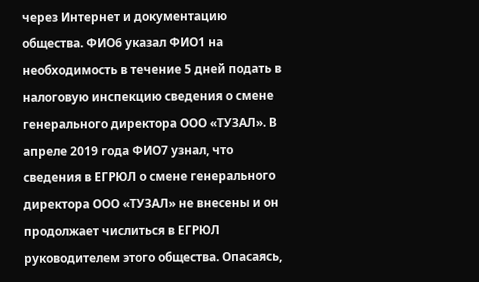через Интернет и документацию общества. ФИО6 указал ФИО1 на необходимость в течение 5 дней подать в налоговую инспекцию сведения о смене генерального директора ООО «ТУЗАЛ». В апреле 2019 года ФИО7 узнал, что сведения в ЕГРЮЛ о смене генерального директора ООО «ТУЗАЛ» не внесены и он продолжает числиться в ЕГРЮЛ руководителем этого общества. Опасаясь,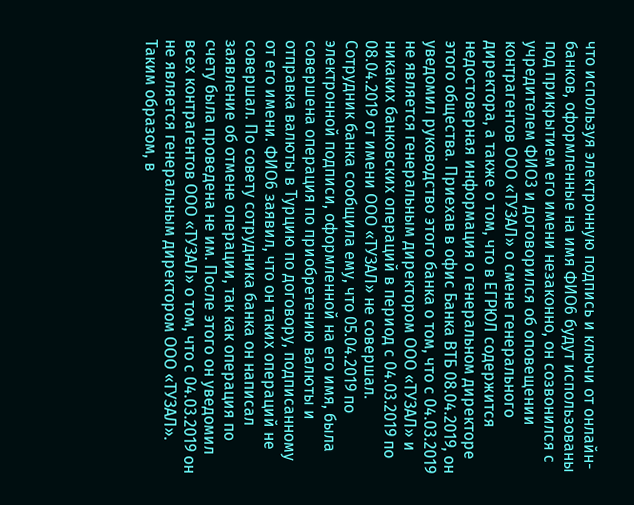что используя электронную подпись и ключи от онлайн-банков, оформленные на имя ФИО6 будут использованы под прикрытием его имени незаконно, он созвонился с учредителем ФИО3 и договорился об оповещении контрагентов ООО «ТУЗАЛ» о смене генерального директора, а также о том, что в ЕГРЮЛ содержится недостоверная информация о генеральном директоре этого общества. Приехав в офис Банка ВТБ 08.04.2019, он уведомил руководство этого банка о том, что с 04.03.2019 не является генеральным директором ООО «ТУЗАЛ» и никаких банковских операций в период с 04.03.2019 по 08.04.2019 от имени ООО «ТУЗАЛ» не совершал. Сотрудник банка сообщила ему, что 05.04.2019 по электронной подписи, оформленной на его имя, была совершена операция по приобретению валюты и отправка валюты в Турцию по договору, подписанному от его имени. ФИО6 заявил, что он таких операций не совершал. По совету сотрудника банка он написал заявление об отмене операции, так как операция по счету была проведена не им. После этого он уведомил всех контрагентов ООО «ТУЗАЛ» о том, что с 04.03.2019 он не является генеральным директором ООО «ТУЗАЛ». Таким образом, в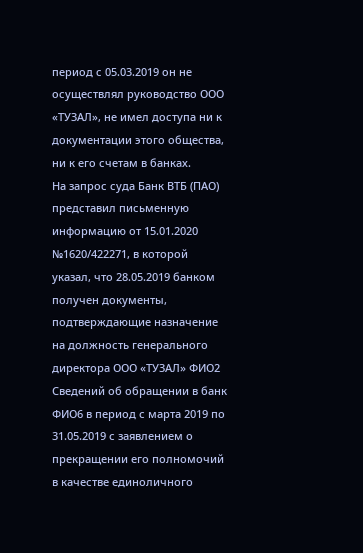период с 05.03.2019 он не осуществлял руководство ООО «ТУЗАЛ», не имел доступа ни к документации этого общества, ни к его счетам в банках.
На запрос суда Банк ВТБ (ПАО) представил письменную информацию от 15.01.2020 №1620/422271, в которой указал, что 28.05.2019 банком получен документы, подтверждающие назначение на должность генерального директора ООО «ТУЗАЛ» ФИО2 Сведений об обращении в банк ФИО6 в период с марта 2019 по 31.05.2019 с заявлением о прекращении его полномочий в качестве единоличного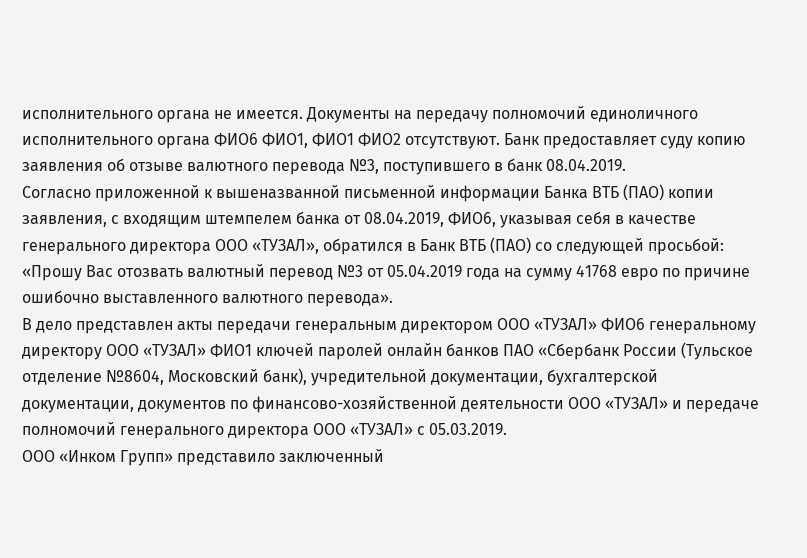исполнительного органа не имеется. Документы на передачу полномочий единоличного исполнительного органа ФИО6 ФИО1, ФИО1 ФИО2 отсутствуют. Банк предоставляет суду копию заявления об отзыве валютного перевода №3, поступившего в банк 08.04.2019.
Согласно приложенной к вышеназванной письменной информации Банка ВТБ (ПАО) копии заявления, с входящим штемпелем банка от 08.04.2019, ФИО6, указывая себя в качестве генерального директора ООО «ТУЗАЛ», обратился в Банк ВТБ (ПАО) со следующей просьбой: «Прошу Вас отозвать валютный перевод №3 от 05.04.2019 года на сумму 41768 евро по причине ошибочно выставленного валютного перевода».
В дело представлен акты передачи генеральным директором ООО «ТУЗАЛ» ФИО6 генеральному директору ООО «ТУЗАЛ» ФИО1 ключей паролей онлайн банков ПАО «Сбербанк России (Тульское отделение №8604, Московский банк), учредительной документации, бухгалтерской документации, документов по финансово-хозяйственной деятельности ООО «ТУЗАЛ» и передаче полномочий генерального директора ООО «ТУЗАЛ» с 05.03.2019.
ООО «Инком Групп» представило заключенный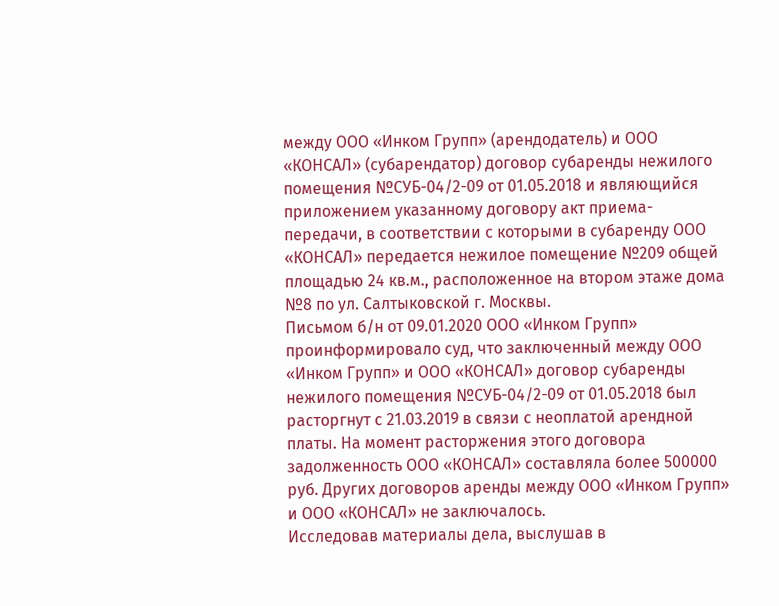между ООО «Инком Групп» (арендодатель) и ООО «КОНСАЛ» (субарендатор) договор субаренды нежилого помещения №СУБ-04/2-09 от 01.05.2018 и являющийся приложением указанному договору акт приема-передачи, в соответствии с которыми в субаренду ООО «КОНСАЛ» передается нежилое помещение №209 общей площадью 24 кв.м., расположенное на втором этаже дома №8 по ул. Салтыковской г. Москвы.
Письмом б/н от 09.01.2020 ООО «Инком Групп» проинформировало суд, что заключенный между ООО «Инком Групп» и ООО «КОНСАЛ» договор субаренды нежилого помещения №СУБ-04/2-09 от 01.05.2018 был расторгнут с 21.03.2019 в связи с неоплатой арендной платы. На момент расторжения этого договора задолженность ООО «КОНСАЛ» составляла более 500000 руб. Других договоров аренды между ООО «Инком Групп» и ООО «КОНСАЛ» не заключалось.
Исследовав материалы дела, выслушав в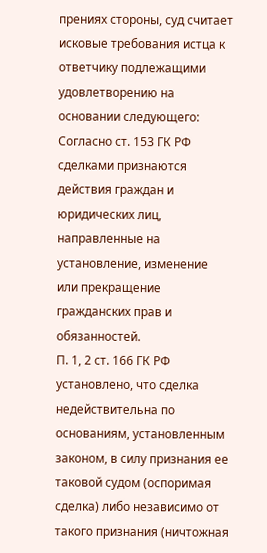прениях стороны, суд считает исковые требования истца к ответчику подлежащими удовлетворению на основании следующего:
Согласно ст. 153 ГК РФ сделками признаются действия граждан и юридических лиц, направленные на установление, изменение или прекращение гражданских прав и обязанностей.
П. 1, 2 ст. 166 ГК РФ установлено, что сделка недействительна по основаниям, установленным законом, в силу признания ее таковой судом (оспоримая сделка) либо независимо от такого признания (ничтожная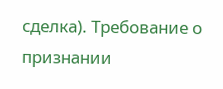сделка). Требование о признании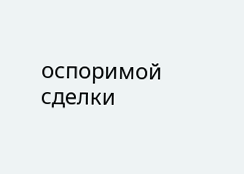оспоримой сделки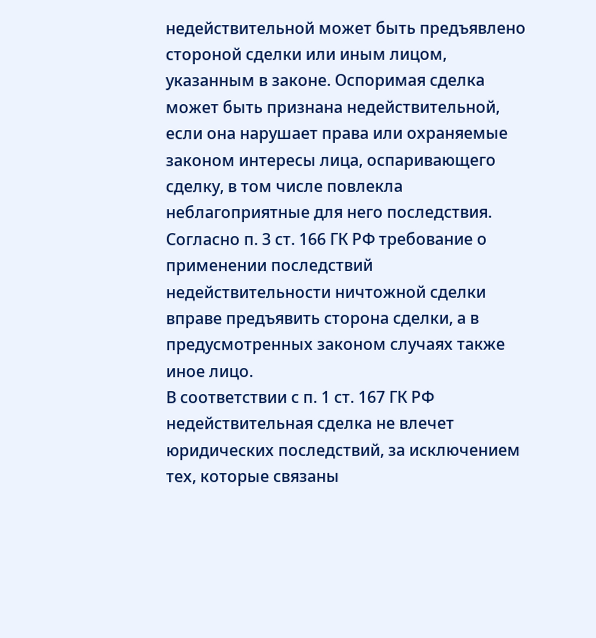недействительной может быть предъявлено стороной сделки или иным лицом, указанным в законе. Оспоримая сделка может быть признана недействительной, если она нарушает права или охраняемые законом интересы лица, оспаривающего сделку, в том числе повлекла неблагоприятные для него последствия.
Согласно п. 3 ст. 166 ГК РФ требование о применении последствий недействительности ничтожной сделки вправе предъявить сторона сделки, а в предусмотренных законом случаях также иное лицо.
В соответствии с п. 1 ст. 167 ГК РФ недействительная сделка не влечет юридических последствий, за исключением тех, которые связаны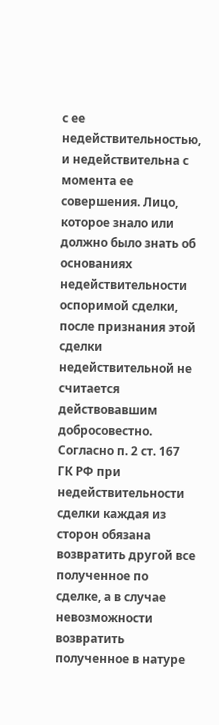с ее недействительностью, и недействительна с момента ее совершения. Лицо, которое знало или должно было знать об основаниях недействительности оспоримой сделки, после признания этой сделки недействительной не считается действовавшим добросовестно.
Согласно п. 2 ст. 167 ГК РФ при недействительности сделки каждая из сторон обязана возвратить другой все полученное по сделке, а в случае невозможности возвратить полученное в натуре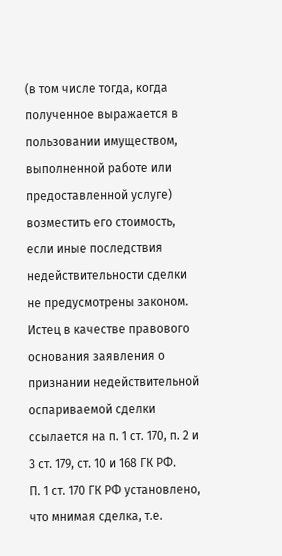(в том числе тогда, когда полученное выражается в пользовании имуществом, выполненной работе или предоставленной услуге) возместить его стоимость, если иные последствия недействительности сделки не предусмотрены законом.
Истец в качестве правового основания заявления о признании недействительной оспариваемой сделки ссылается на п. 1 ст. 170, п. 2 и 3 ст. 179, ст. 10 и 168 ГК РФ.
П. 1 ст. 170 ГК РФ установлено, что мнимая сделка, т.е.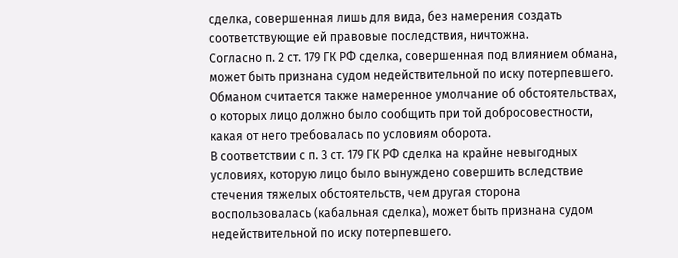сделка, совершенная лишь для вида, без намерения создать соответствующие ей правовые последствия, ничтожна.
Согласно п. 2 ст. 179 ГК РФ сделка, совершенная под влиянием обмана, может быть признана судом недействительной по иску потерпевшего. Обманом считается также намеренное умолчание об обстоятельствах, о которых лицо должно было сообщить при той добросовестности, какая от него требовалась по условиям оборота.
В соответствии с п. 3 ст. 179 ГК РФ сделка на крайне невыгодных условиях, которую лицо было вынуждено совершить вследствие стечения тяжелых обстоятельств, чем другая сторона воспользовалась (кабальная сделка), может быть признана судом недействительной по иску потерпевшего.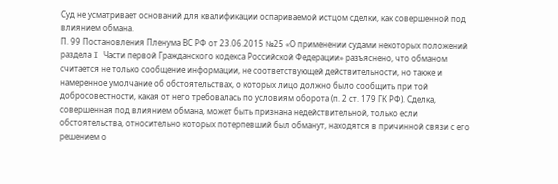Суд не усматривает оснований для квалификации оспариваемой истцом сделки, как совершенной под влиянием обмана.
П. 99 Постановления Пленума ВС РФ от 23.06.2015 №25 «О применении судами некоторых положений раздела I Части первой Гражданского кодекса Российской Федерации» разъяснено, что обманом считается не только сообщение информации, не соответствующей действительности, но также и намеренное умолчание об обстоятельствах, о которых лицо должно было сообщить при той добросовестности, какая от него требовалась по условиям оборота (п. 2 ст. 179 ГК РФ). Сделка, совершенная под влиянием обмана, может быть признана недействительной, только если обстоятельства, относительно которых потерпевший был обманут, находятся в причинной связи с его решением о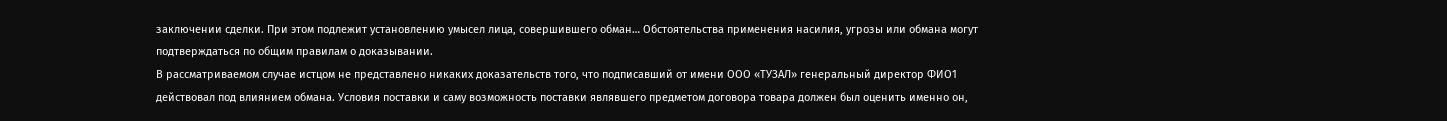заключении сделки. При этом подлежит установлению умысел лица, совершившего обман… Обстоятельства применения насилия, угрозы или обмана могут подтверждаться по общим правилам о доказывании.
В рассматриваемом случае истцом не представлено никаких доказательств того, что подписавший от имени ООО «ТУЗАЛ» генеральный директор ФИО1 действовал под влиянием обмана. Условия поставки и саму возможность поставки являвшего предметом договора товара должен был оценить именно он,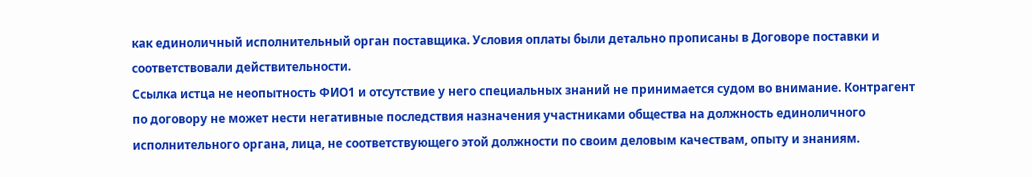как единоличный исполнительный орган поставщика. Условия оплаты были детально прописаны в Договоре поставки и соответствовали действительности.
Ссылка истца не неопытность ФИО1 и отсутствие у него специальных знаний не принимается судом во внимание. Контрагент по договору не может нести негативные последствия назначения участниками общества на должность единоличного исполнительного органа, лица, не соответствующего этой должности по своим деловым качествам, опыту и знаниям.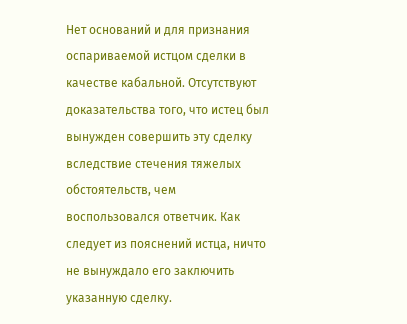Нет оснований и для признания оспариваемой истцом сделки в качестве кабальной. Отсутствуют доказательства того, что истец был вынужден совершить эту сделку вследствие стечения тяжелых обстоятельств, чем воспользовался ответчик. Как следует из пояснений истца, ничто не вынуждало его заключить указанную сделку.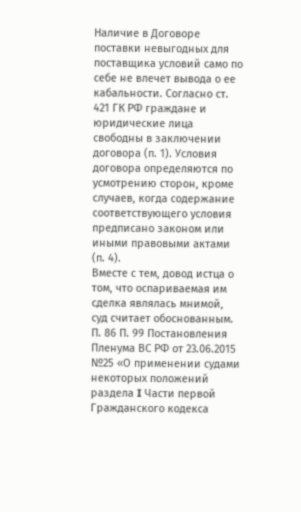Наличие в Договоре поставки невыгодных для поставщика условий само по себе не влечет вывода о ее кабальности. Согласно ст. 421 ГК РФ граждане и юридические лица свободны в заключении договора (п. 1). Условия договора определяются по усмотрению сторон, кроме случаев, когда содержание соответствующего условия предписано законом или иными правовыми актами (п. 4).
Вместе с тем, довод истца о том, что оспариваемая им сделка являлась мнимой, суд считает обоснованным.
П. 86 П. 99 Постановления Пленума ВС РФ от 23.06.2015 №25 «О применении судами некоторых положений раздела I Части первой Гражданского кодекса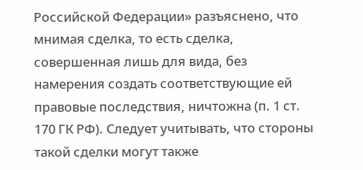Российской Федерации» разъяснено, что мнимая сделка, то есть сделка, совершенная лишь для вида, без намерения создать соответствующие ей правовые последствия, ничтожна (п. 1 ст. 170 ГК РФ). Следует учитывать, что стороны такой сделки могут также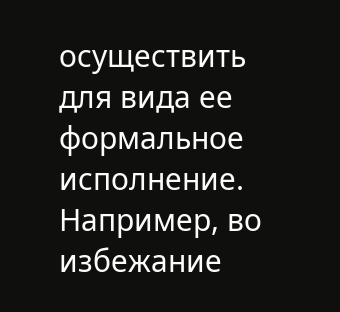осуществить для вида ее формальное исполнение. Например, во избежание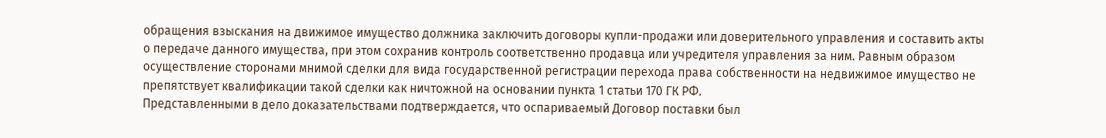обращения взыскания на движимое имущество должника заключить договоры купли-продажи или доверительного управления и составить акты о передаче данного имущества, при этом сохранив контроль соответственно продавца или учредителя управления за ним. Равным образом осуществление сторонами мнимой сделки для вида государственной регистрации перехода права собственности на недвижимое имущество не препятствует квалификации такой сделки как ничтожной на основании пункта 1 статьи 170 ГК РФ.
Представленными в дело доказательствами подтверждается, что оспариваемый Договор поставки был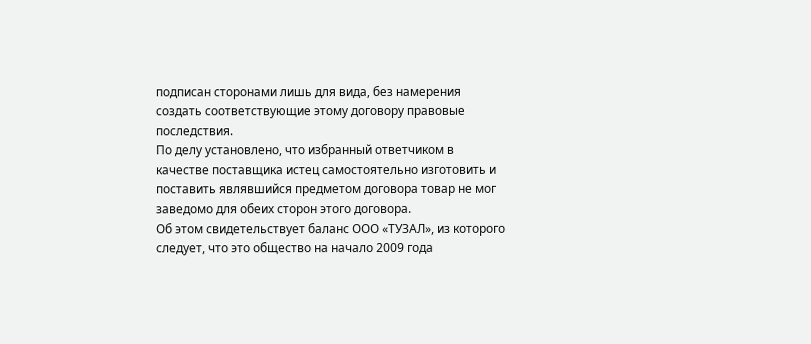подписан сторонами лишь для вида, без намерения создать соответствующие этому договору правовые последствия.
По делу установлено, что избранный ответчиком в качестве поставщика истец самостоятельно изготовить и поставить являвшийся предметом договора товар не мог заведомо для обеих сторон этого договора.
Об этом свидетельствует баланс ООО «ТУЗАЛ», из которого следует, что это общество на начало 2009 года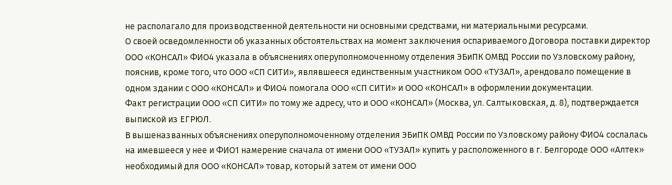не располагало для производственной деятельности ни основными средствами, ни материальными ресурсами.
О своей осведомленности об указанных обстоятельствах на момент заключения оспариваемого Договора поставки директор ООО «КОНСАЛ» ФИО4 указала в объяснениях оперуполномоченному отделения ЭБиПК ОМВД России по Узловскому району, пояснив, кроме того, что ООО «СП СИТИ», являвшееся единственным участником ООО «ТУЗАЛ», арендовало помещение в одном здании с ООО «КОНСАЛ» и ФИО4 помогала ООО «СП СИТИ» и ООО «КОНСАЛ» в оформлении документации.
Факт регистрации ООО «СП СИТИ» по тому же адресу, что и ООО «КОНСАЛ» (Москва, ул. Салтыковская, д. 8), подтверждается выпиской из ЕГРЮЛ.
В вышеназванных объяснениях оперуполномоченному отделения ЭБиПК ОМВД России по Узловскому району ФИО4 сослалась на имевшееся у нее и ФИО1 намерение сначала от имени ООО «ТУЗАЛ» купить у расположенного в г. Белгороде ООО «Алтек» необходимый для ООО «КОНСАЛ» товар, который затем от имени ООО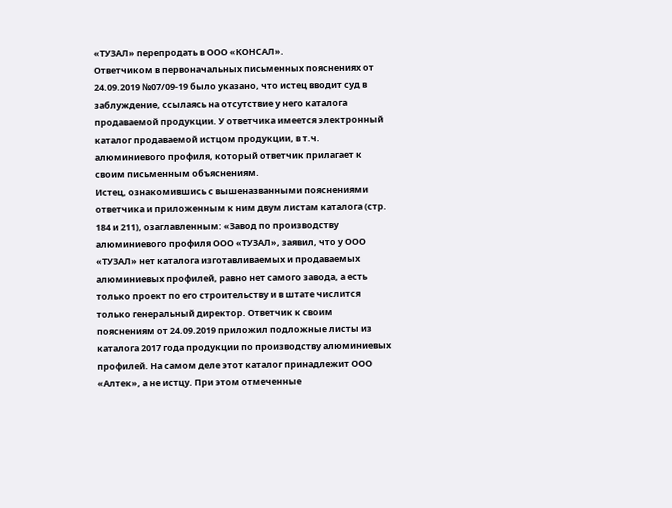«ТУЗАЛ» перепродать в ООО «КОНСАЛ».
Ответчиком в первоначальных письменных пояснениях от 24.09.2019 №07/09-19 было указано, что истец вводит суд в заблуждение, ссылаясь на отсутствие у него каталога продаваемой продукции. У ответчика имеется электронный каталог продаваемой истцом продукции, в т.ч. алюминиевого профиля, который ответчик прилагает к своим письменным объяснениям.
Истец, ознакомившись с вышеназванными пояснениями ответчика и приложенным к ним двум листам каталога (стр. 184 и 211), озаглавленным: «Завод по производству алюминиевого профиля ООО «ТУЗАЛ», заявил, что у ООО «ТУЗАЛ» нет каталога изготавливаемых и продаваемых алюминиевых профилей, равно нет самого завода, а есть только проект по его строительству и в штате числится только генеральный директор. Ответчик к своим пояснениям от 24.09.2019 приложил подложные листы из каталога 2017 года продукции по производству алюминиевых профилей. На самом деле этот каталог принадлежит ООО «Алтек», а не истцу. При этом отмеченные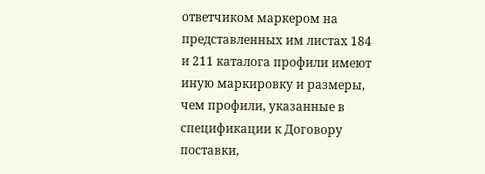ответчиком маркером на представленных им листах 184 и 211 каталога профили имеют иную маркировку и размеры, чем профили, указанные в спецификации к Договору поставки,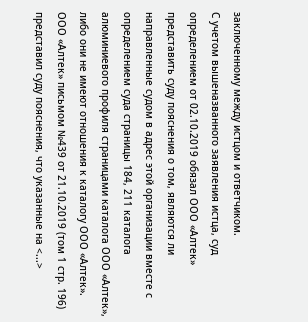заключенному между истцом и ответчиком.
С учетом вышеназванного заявления истца, суд определением от 02.10.2019 обязал ООО «Алтек» представить суду пояснения о том, являются ли направленные судом в адрес этой организации вместе с определением суда страницы 184, 211 каталога алюминиевого профиля страницами каталога ООО «Алтек», либо они не имеют отношения к каталогу ООО «Алтек».
ООО «Алтек» письмом №439 от 21.10.2019 (том 1 стр. 196) представил суду пояснения, что указанные на <...>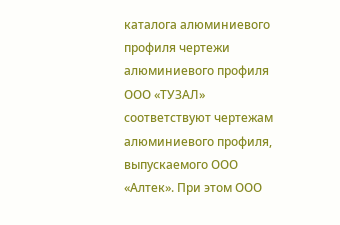каталога алюминиевого профиля чертежи алюминиевого профиля ООО «ТУЗАЛ» соответствуют чертежам алюминиевого профиля, выпускаемого ООО «Алтек». При этом ООО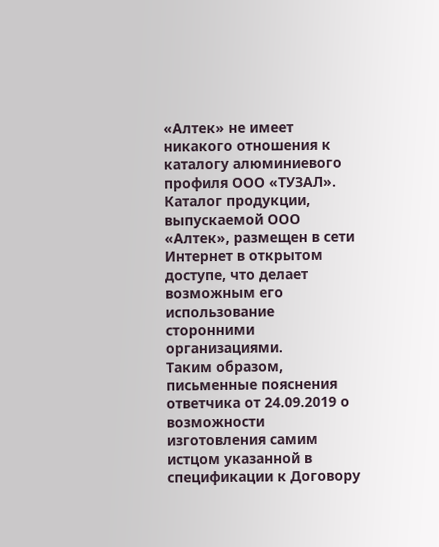«Алтек» не имеет никакого отношения к каталогу алюминиевого профиля ООО «ТУЗАЛ». Каталог продукции, выпускаемой ООО «Алтек», размещен в сети Интернет в открытом доступе, что делает возможным его использование сторонними организациями.
Таким образом, письменные пояснения ответчика от 24.09.2019 о возможности изготовления самим истцом указанной в спецификации к Договору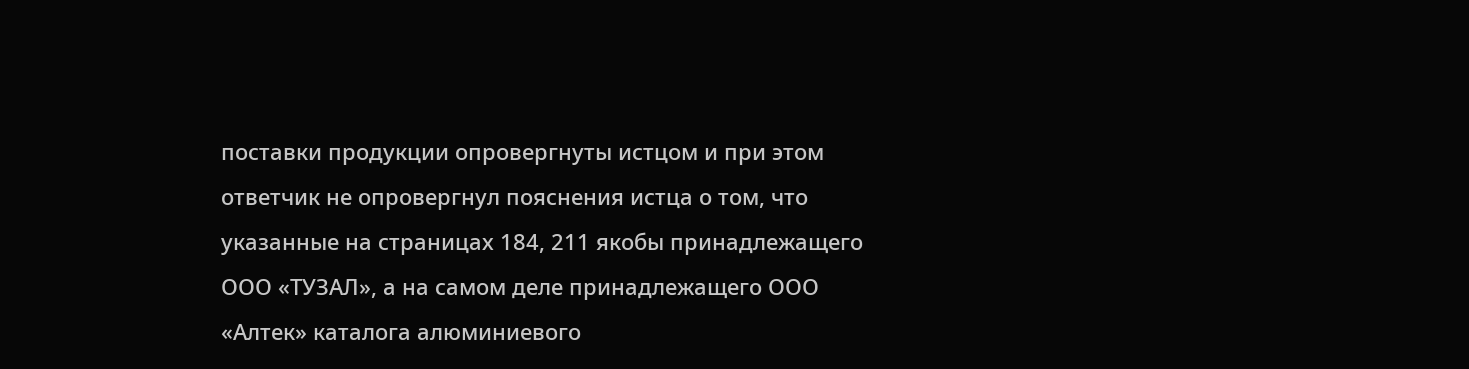поставки продукции опровергнуты истцом и при этом ответчик не опровергнул пояснения истца о том, что указанные на страницах 184, 211 якобы принадлежащего ООО «ТУЗАЛ», а на самом деле принадлежащего ООО «Алтек» каталога алюминиевого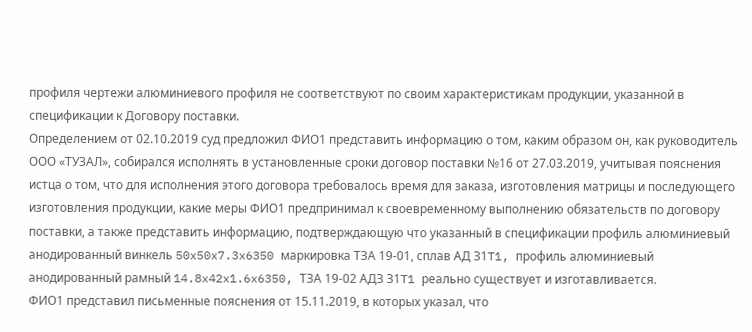профиля чертежи алюминиевого профиля не соответствуют по своим характеристикам продукции, указанной в спецификации к Договору поставки.
Определением от 02.10.2019 суд предложил ФИО1 представить информацию о том, каким образом он, как руководитель ООО «ТУЗАЛ», собирался исполнять в установленные сроки договор поставки №16 от 27.03.2019, учитывая пояснения истца о том, что для исполнения этого договора требовалось время для заказа, изготовления матрицы и последующего изготовления продукции, какие меры ФИО1 предпринимал к своевременному выполнению обязательств по договору поставки, а также представить информацию, подтверждающую что указанный в спецификации профиль алюминиевый анодированный винкель 50x50x7.3x6350 маркировка ТЗА 19-01, сплав АД З1T1, профиль алюминиевый анодированный рамный 14.8x42x1.6x6350, ТЗА 19-02 АДЗ З1T1 реально существует и изготавливается.
ФИО1 представил письменные пояснения от 15.11.2019, в которых указал, что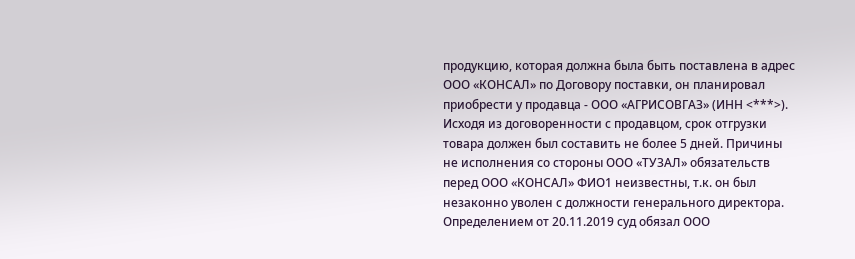продукцию, которая должна была быть поставлена в адрес ООО «КОНСАЛ» по Договору поставки, он планировал приобрести у продавца - ООО «АГРИСОВГАЗ» (ИНН <***>). Исходя из договоренности с продавцом, срок отгрузки товара должен был составить не более 5 дней. Причины не исполнения со стороны ООО «ТУЗАЛ» обязательств перед ООО «КОНСАЛ» ФИО1 неизвестны, т.к. он был незаконно уволен с должности генерального директора.
Определением от 20.11.2019 суд обязал ООО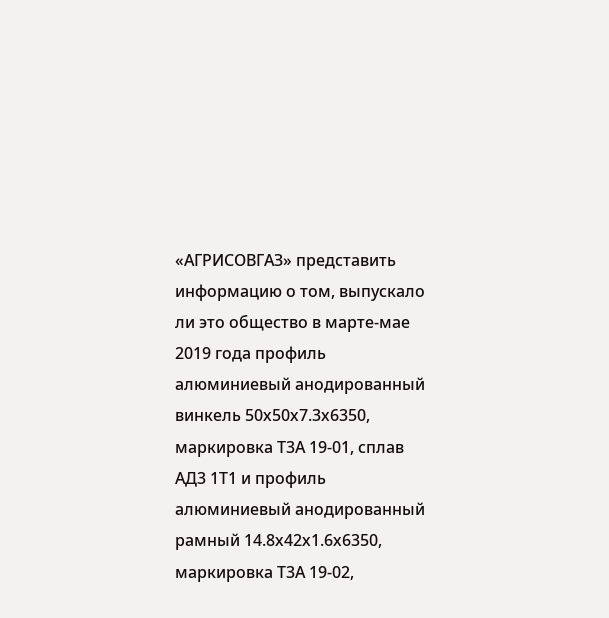«АГРИСОВГАЗ» представить информацию о том, выпускало ли это общество в марте-мае 2019 года профиль алюминиевый анодированный винкель 50х50х7.3х6350, маркировка Т3А 19-01, сплав АД3 1Т1 и профиль алюминиевый анодированный рамный 14.8х42х1.6х6350, маркировка Т3А 19-02,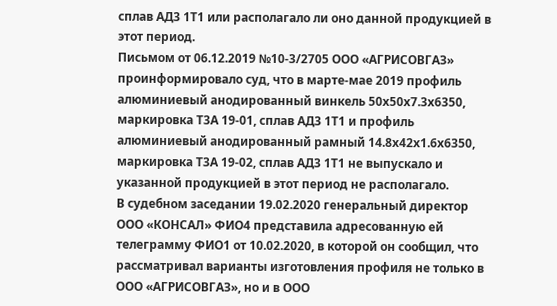сплав АД3 1Т1 или располагало ли оно данной продукцией в этот период.
Письмом от 06.12.2019 №10-3/2705 ООО «АГРИСОВГАЗ» проинформировало суд, что в марте-мае 2019 профиль алюминиевый анодированный винкель 50х50х7.3х6350, маркировка Т3А 19-01, сплав АД3 1Т1 и профиль алюминиевый анодированный рамный 14.8х42х1.6х6350, маркировка Т3А 19-02, сплав АД3 1Т1 не выпускало и указанной продукцией в этот период не располагало.
В судебном заседании 19.02.2020 генеральный директор ООО «КОНСАЛ» ФИО4 представила адресованную ей телеграмму ФИО1 от 10.02.2020, в которой он сообщил, что рассматривал варианты изготовления профиля не только в ООО «АГРИСОВГАЗ», но и в ООО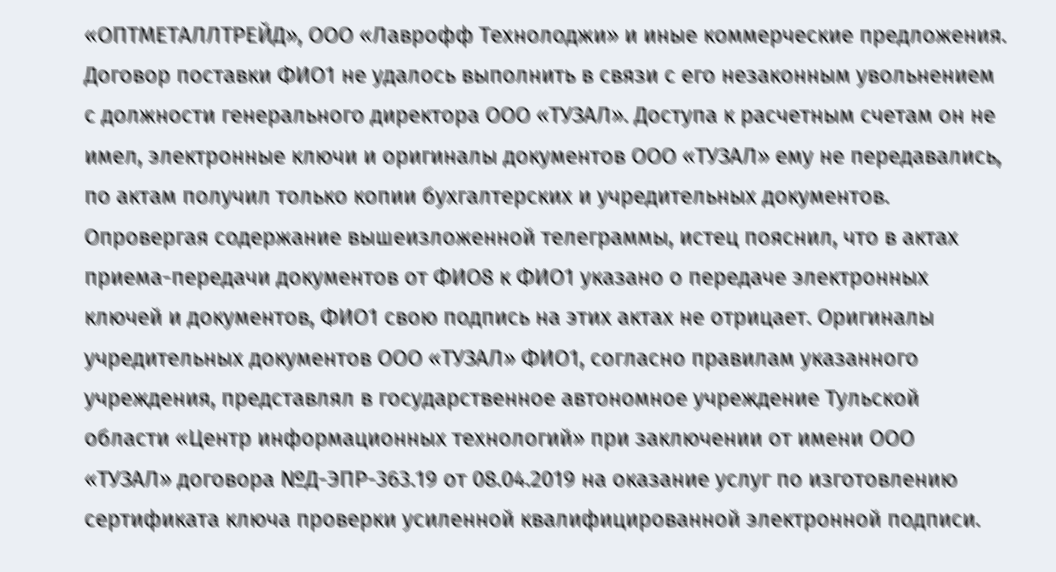«ОПТМЕТАЛЛТРЕЙД», ООО «Лаврофф Технолоджи» и иные коммерческие предложения. Договор поставки ФИО1 не удалось выполнить в связи с его незаконным увольнением с должности генерального директора ООО «ТУЗАЛ». Доступа к расчетным счетам он не имел, электронные ключи и оригиналы документов ООО «ТУЗАЛ» ему не передавались, по актам получил только копии бухгалтерских и учредительных документов.
Опровергая содержание вышеизложенной телеграммы, истец пояснил, что в актах приема-передачи документов от ФИО8 к ФИО1 указано о передаче электронных ключей и документов, ФИО1 свою подпись на этих актах не отрицает. Оригиналы учредительных документов ООО «ТУЗАЛ» ФИО1, согласно правилам указанного учреждения, представлял в государственное автономное учреждение Тульской области «Центр информационных технологий» при заключении от имени ООО «ТУЗАЛ» договора №Д-ЭПР-363.19 от 08.04.2019 на оказание услуг по изготовлению сертификата ключа проверки усиленной квалифицированной электронной подписи.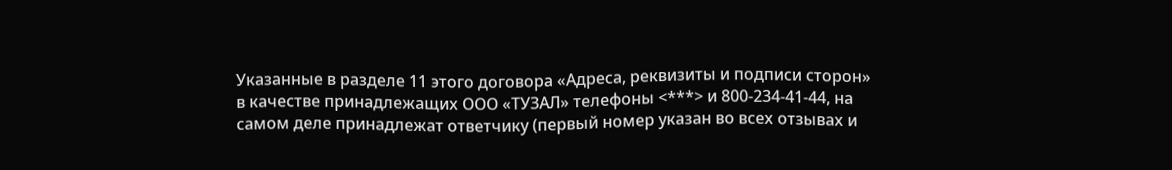Указанные в разделе 11 этого договора «Адреса, реквизиты и подписи сторон» в качестве принадлежащих ООО «ТУЗАЛ» телефоны <***> и 800-234-41-44, на самом деле принадлежат ответчику (первый номер указан во всех отзывах и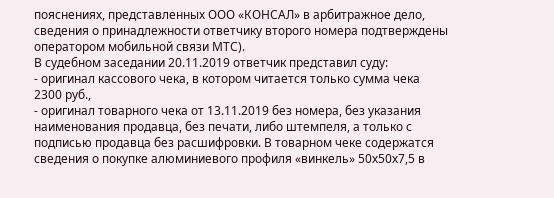пояснениях, представленных ООО «КОНСАЛ» в арбитражное дело, сведения о принадлежности ответчику второго номера подтверждены оператором мобильной связи МТС).
В судебном заседании 20.11.2019 ответчик представил суду:
- оригинал кассового чека, в котором читается только сумма чека 2300 руб.,
- оригинал товарного чека от 13.11.2019 без номера, без указания наименования продавца, без печати, либо штемпеля, а только с подписью продавца без расшифровки. В товарном чеке содержатся сведения о покупке алюминиевого профиля «винкель» 50х50х7,5 в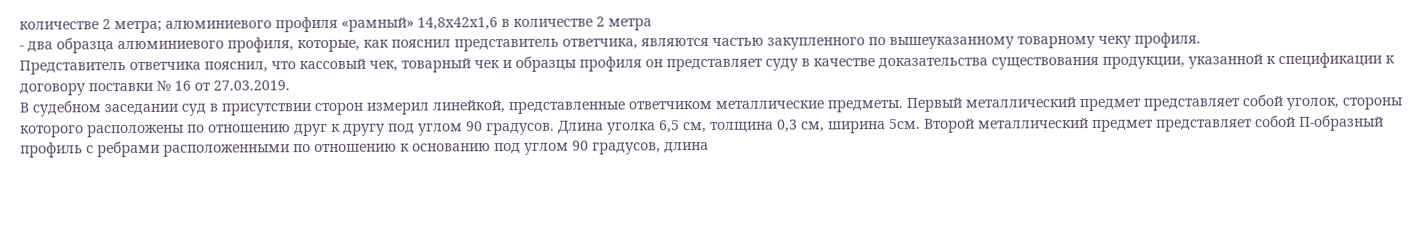количестве 2 метра; алюминиевого профиля «рамный» 14,8х42х1,6 в количестве 2 метра
- два образца алюминиевого профиля, которые, как пояснил представитель ответчика, являются частью закупленного по вышеуказанному товарному чеку профиля.
Представитель ответчика пояснил, что кассовый чек, товарный чек и образцы профиля он представляет суду в качестве доказательства существования продукции, указанной к спецификации к договору поставки № 16 от 27.03.2019.
В судебном заседании суд в присутствии сторон измерил линейкой, представленные ответчиком металлические предметы. Первый металлический предмет представляет собой уголок, стороны которого расположены по отношению друг к другу под углом 90 градусов. Длина уголка 6,5 см, толщина 0,3 см, ширина 5см. Второй металлический предмет представляет собой П-образный профиль с ребрами расположенными по отношению к основанию под углом 90 градусов, длина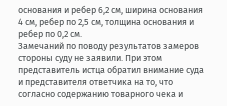основания и ребер 6,2 см, ширина основания 4 см, ребер по 2,5 см, толщина основания и ребер по 0,2 см.
Замечаний по поводу результатов замеров стороны суду не заявили. При этом представитель истца обратил внимание суда и представителя ответчика на то, что согласно содержанию товарного чека и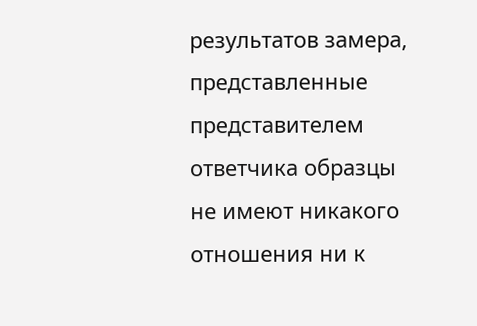результатов замера, представленные представителем ответчика образцы не имеют никакого отношения ни к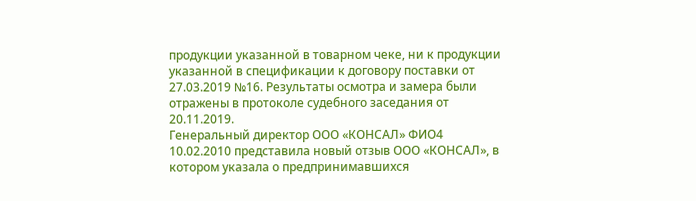продукции указанной в товарном чеке, ни к продукции указанной в спецификации к договору поставки от 27.03.2019 №16. Результаты осмотра и замера были отражены в протоколе судебного заседания от 20.11.2019.
Генеральный директор ООО «КОНСАЛ» ФИО4 10.02.2010 представила новый отзыв ООО «КОНСАЛ», в котором указала о предпринимавшихся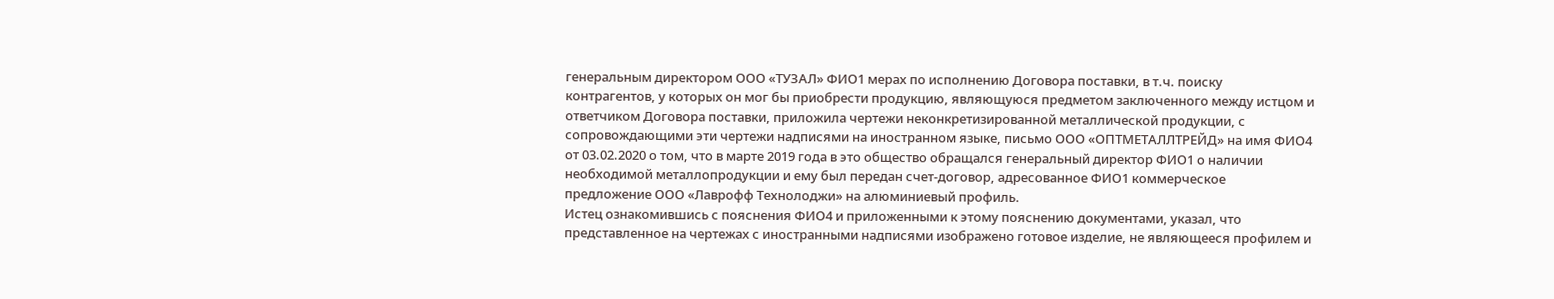генеральным директором ООО «ТУЗАЛ» ФИО1 мерах по исполнению Договора поставки, в т.ч. поиску контрагентов, у которых он мог бы приобрести продукцию, являющуюся предметом заключенного между истцом и ответчиком Договора поставки, приложила чертежи неконкретизированной металлической продукции, с сопровождающими эти чертежи надписями на иностранном языке, письмо ООО «ОПТМЕТАЛЛТРЕЙД» на имя ФИО4 от 03.02.2020 о том, что в марте 2019 года в это общество обращался генеральный директор ФИО1 о наличии необходимой металлопродукции и ему был передан счет-договор, адресованное ФИО1 коммерческое предложение ООО «Лаврофф Технолоджи» на алюминиевый профиль.
Истец ознакомившись с пояснения ФИО4 и приложенными к этому пояснению документами, указал, что представленное на чертежах с иностранными надписями изображено готовое изделие, не являющееся профилем и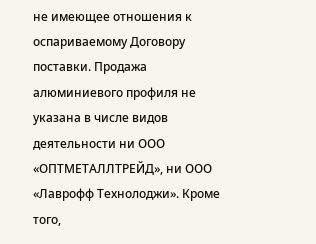не имеющее отношения к оспариваемому Договору поставки. Продажа алюминиевого профиля не указана в числе видов деятельности ни ООО «ОПТМЕТАЛЛТРЕЙД», ни ООО «Лаврофф Технолоджи». Кроме того,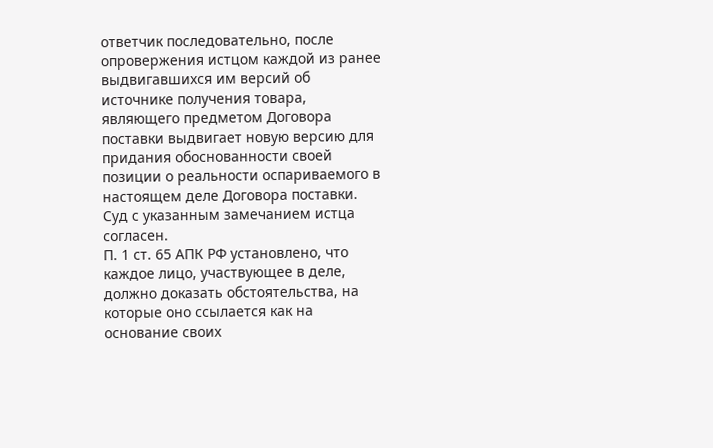ответчик последовательно, после опровержения истцом каждой из ранее выдвигавшихся им версий об источнике получения товара, являющего предметом Договора поставки выдвигает новую версию для придания обоснованности своей позиции о реальности оспариваемого в настоящем деле Договора поставки.
Суд с указанным замечанием истца согласен.
П. 1 ст. 65 АПК РФ установлено, что каждое лицо, участвующее в деле, должно доказать обстоятельства, на которые оно ссылается как на основание своих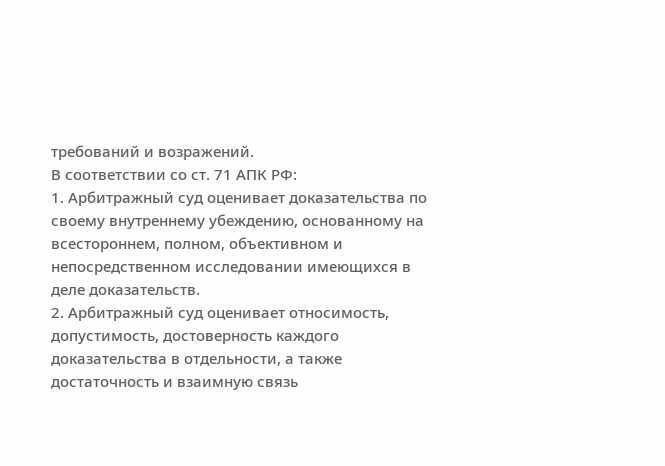требований и возражений.
В соответствии со ст. 71 АПК РФ:
1. Арбитражный суд оценивает доказательства по своему внутреннему убеждению, основанному на всестороннем, полном, объективном и непосредственном исследовании имеющихся в деле доказательств.
2. Арбитражный суд оценивает относимость, допустимость, достоверность каждого доказательства в отдельности, а также достаточность и взаимную связь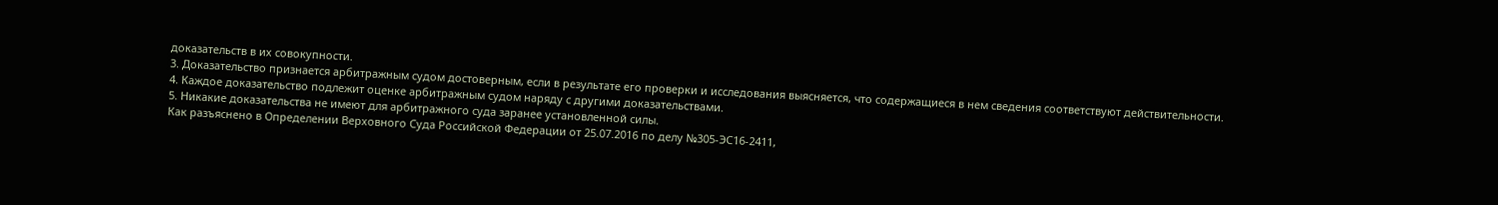доказательств в их совокупности.
3. Доказательство признается арбитражным судом достоверным, если в результате его проверки и исследования выясняется, что содержащиеся в нем сведения соответствуют действительности.
4. Каждое доказательство подлежит оценке арбитражным судом наряду с другими доказательствами.
5. Никакие доказательства не имеют для арбитражного суда заранее установленной силы.
Как разъяснено в Определении Верховного Суда Российской Федерации от 25.07.2016 по делу №305-ЭС16-2411,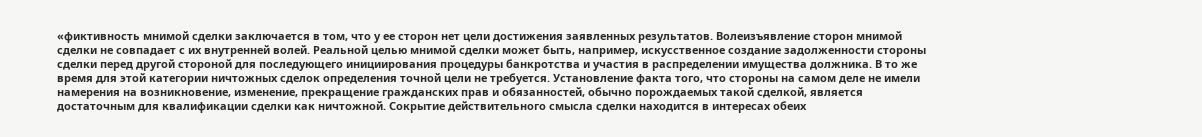«фиктивность мнимой сделки заключается в том, что у ее сторон нет цели достижения заявленных результатов. Волеизъявление сторон мнимой сделки не совпадает с их внутренней волей. Реальной целью мнимой сделки может быть, например, искусственное создание задолженности стороны сделки перед другой стороной для последующего инициирования процедуры банкротства и участия в распределении имущества должника. В то же время для этой категории ничтожных сделок определения точной цели не требуется. Установление факта того, что стороны на самом деле не имели намерения на возникновение, изменение, прекращение гражданских прав и обязанностей, обычно порождаемых такой сделкой, является достаточным для квалификации сделки как ничтожной. Сокрытие действительного смысла сделки находится в интересах обеих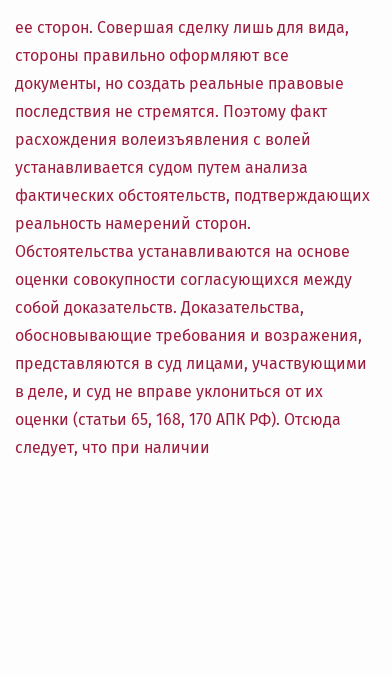ее сторон. Совершая сделку лишь для вида, стороны правильно оформляют все документы, но создать реальные правовые последствия не стремятся. Поэтому факт расхождения волеизъявления с волей устанавливается судом путем анализа фактических обстоятельств, подтверждающих реальность намерений сторон. Обстоятельства устанавливаются на основе оценки совокупности согласующихся между собой доказательств. Доказательства, обосновывающие требования и возражения, представляются в суд лицами, участвующими в деле, и суд не вправе уклониться от их оценки (статьи 65, 168, 170 АПК РФ). Отсюда следует, что при наличии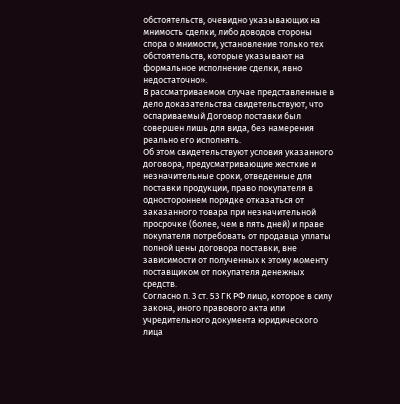обстоятельств, очевидно указывающих на мнимость сделки, либо доводов стороны спора о мнимости, установление только тех обстоятельств, которые указывают на формальное исполнение сделки, явно недостаточно».
В рассматриваемом случае представленные в дело доказательства свидетельствуют, что оспариваемый Договор поставки был совершен лишь для вида, без намерения реально его исполнять.
Об этом свидетельствуют условия указанного договора, предусматривающие жесткие и незначительные сроки, отведенные для поставки продукции, право покупателя в одностороннем порядке отказаться от заказанного товара при незначительной просрочке (более, чем в пять дней) и праве покупателя потребовать от продавца уплаты полной цены договора поставки, вне зависимости от полученных к этому моменту поставщиком от покупателя денежных средств.
Согласно п. 3 ст. 53 ГК РФ лицо, которое в силу закона, иного правового акта или учредительного документа юридического лица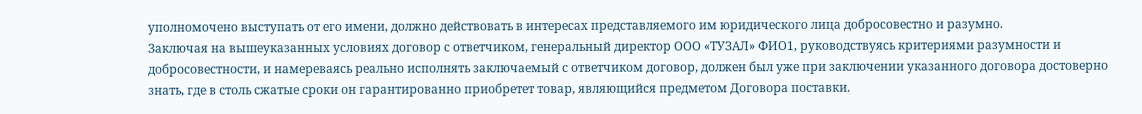уполномочено выступать от его имени, должно действовать в интересах представляемого им юридического лица добросовестно и разумно.
Заключая на вышеуказанных условиях договор с ответчиком, генеральный директор ООО «ТУЗАЛ» ФИО1, руководствуясь критериями разумности и добросовестности, и намереваясь реально исполнять заключаемый с ответчиком договор, должен был уже при заключении указанного договора достоверно знать, где в столь сжатые сроки он гарантированно приобретет товар, являющийся предметом Договора поставки.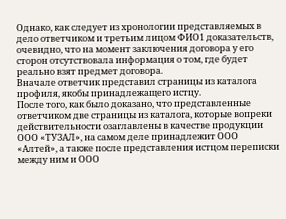Однако, как следует из хронологии представляемых в дело ответчиком и третьим лицом ФИО1 доказательств, очевидно, что на момент заключения договора у его сторон отсутствовала информация о том, где будет реально взят предмет договора.
Вначале ответчик представил страницы из каталога профиля, якобы принадлежащего истцу.
После того, как было доказано, что представленные ответчиком две страницы из каталога, которые вопреки действительности озаглавлены в качестве продукции ООО «ТУЗАЛ», на самом деле принадлежит ООО «Алтей», а также после представления истцом переписки между ним и ООО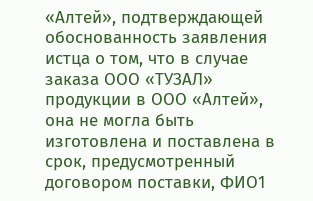«Алтей», подтверждающей обоснованность заявления истца о том, что в случае заказа ООО «ТУЗАЛ» продукции в ООО «Алтей», она не могла быть изготовлена и поставлена в срок, предусмотренный договором поставки, ФИО1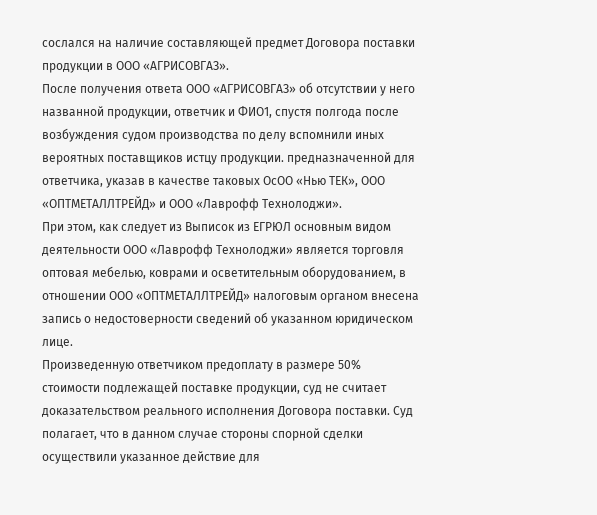сослался на наличие составляющей предмет Договора поставки продукции в ООО «АГРИСОВГАЗ».
После получения ответа ООО «АГРИСОВГАЗ» об отсутствии у него названной продукции, ответчик и ФИО1, спустя полгода после возбуждения судом производства по делу вспомнили иных вероятных поставщиков истцу продукции. предназначенной для ответчика, указав в качестве таковых ОсОО «Нью ТЕК», ООО «ОПТМЕТАЛЛТРЕЙД» и ООО «Лаврофф Технолоджи».
При этом, как следует из Выписок из ЕГРЮЛ основным видом деятельности ООО «Лаврофф Технолоджи» является торговля оптовая мебелью, коврами и осветительным оборудованием, в отношении ООО «ОПТМЕТАЛЛТРЕЙД» налоговым органом внесена запись о недостоверности сведений об указанном юридическом лице.
Произведенную ответчиком предоплату в размере 50% стоимости подлежащей поставке продукции, суд не считает доказательством реального исполнения Договора поставки. Суд полагает, что в данном случае стороны спорной сделки осуществили указанное действие для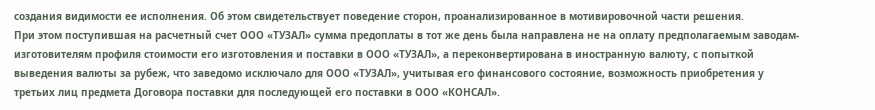создания видимости ее исполнения. Об этом свидетельствует поведение сторон, проанализированное в мотивировочной части решения.
При этом поступившая на расчетный счет ООО «ТУЗАЛ» сумма предоплаты в тот же день была направлена не на оплату предполагаемым заводам-изготовителям профиля стоимости его изготовления и поставки в ООО «ТУЗАЛ», а переконвертирована в иностранную валюту, с попыткой выведения валюты за рубеж, что заведомо исключало для ООО «ТУЗАЛ», учитывая его финансового состояние, возможность приобретения у третьих лиц предмета Договора поставки для последующей его поставки в ООО «КОНСАЛ».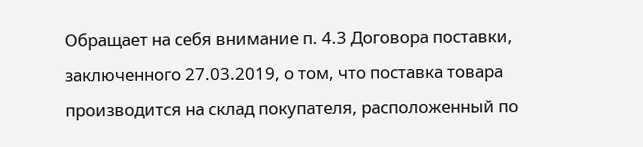Обращает на себя внимание п. 4.3 Договора поставки, заключенного 27.03.2019, о том, что поставка товара производится на склад покупателя, расположенный по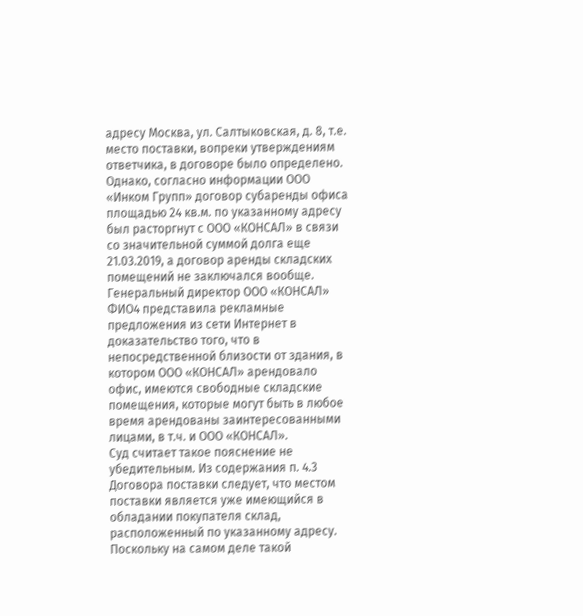адресу Москва, ул. Салтыковская, д. 8, т.е. место поставки, вопреки утверждениям ответчика, в договоре было определено. Однако, согласно информации ООО «Инком Групп» договор субаренды офиса площадью 24 кв.м. по указанному адресу был расторгнут с ООО «КОНСАЛ» в связи со значительной суммой долга еще 21.03.2019, а договор аренды складских помещений не заключался вообще.
Генеральный директор ООО «КОНСАЛ» ФИО4 представила рекламные предложения из сети Интернет в доказательство того, что в непосредственной близости от здания, в котором ООО «КОНСАЛ» арендовало офис, имеются свободные складские помещения, которые могут быть в любое время арендованы заинтересованными лицами, в т.ч. и ООО «КОНСАЛ».
Суд считает такое пояснение не убедительным. Из содержания п. 4.3 Договора поставки следует, что местом поставки является уже имеющийся в обладании покупателя склад, расположенный по указанному адресу. Поскольку на самом деле такой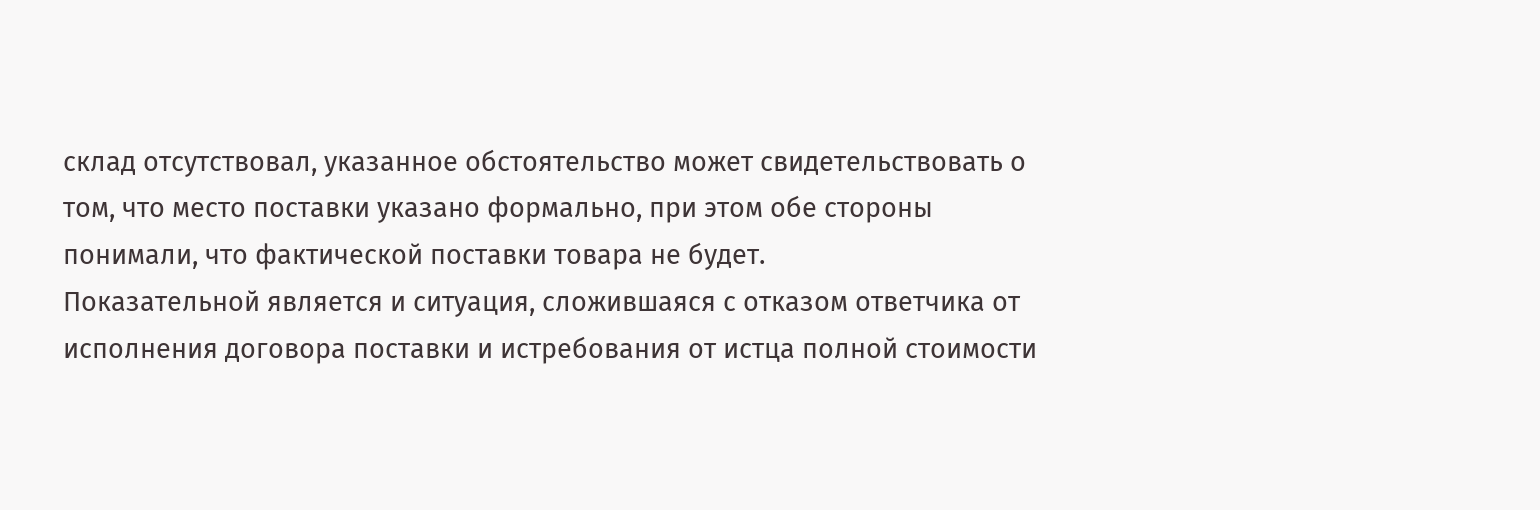склад отсутствовал, указанное обстоятельство может свидетельствовать о том, что место поставки указано формально, при этом обе стороны понимали, что фактической поставки товара не будет.
Показательной является и ситуация, сложившаяся с отказом ответчика от исполнения договора поставки и истребования от истца полной стоимости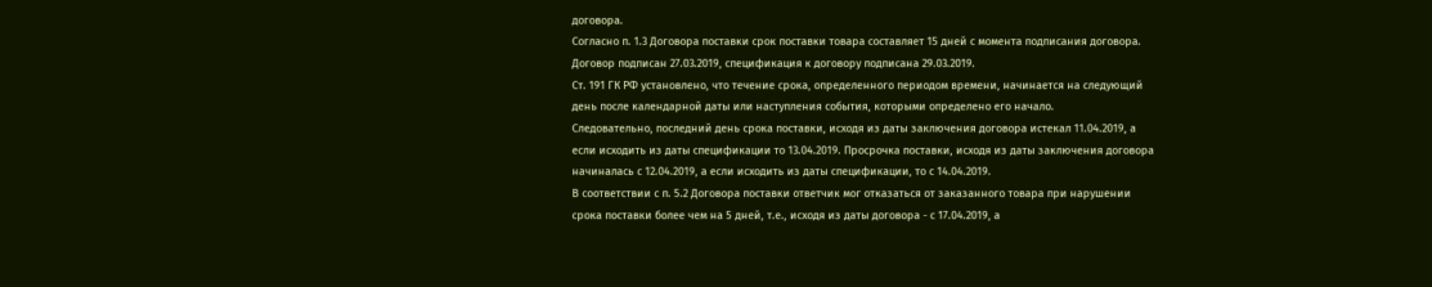договора.
Согласно п. 1.3 Договора поставки срок поставки товара составляет 15 дней с момента подписания договора.
Договор подписан 27.03.2019, спецификация к договору подписана 29.03.2019.
Ст. 191 ГК РФ установлено, что течение срока, определенного периодом времени, начинается на следующий день после календарной даты или наступления события, которыми определено его начало.
Следовательно, последний день срока поставки, исходя из даты заключения договора истекал 11.04.2019, а если исходить из даты спецификации то 13.04.2019. Просрочка поставки, исходя из даты заключения договора начиналась с 12.04.2019, а если исходить из даты спецификации, то с 14.04.2019.
В соответствии с п. 5.2 Договора поставки ответчик мог отказаться от заказанного товара при нарушении срока поставки более чем на 5 дней, т.е., исходя из даты договора - с 17.04.2019, а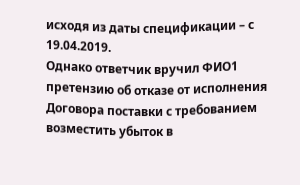исходя из даты спецификации – с 19.04.2019.
Однако ответчик вручил ФИО1 претензию об отказе от исполнения Договора поставки с требованием возместить убыток в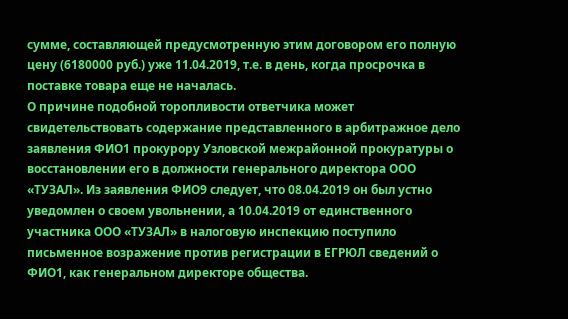сумме, составляющей предусмотренную этим договором его полную цену (6180000 руб.) уже 11.04.2019, т.е. в день, когда просрочка в поставке товара еще не началась.
О причине подобной торопливости ответчика может свидетельствовать содержание представленного в арбитражное дело заявления ФИО1 прокурору Узловской межрайонной прокуратуры о восстановлении его в должности генерального директора ООО «ТУЗАЛ». Из заявления ФИО9 следует, что 08.04.2019 он был устно уведомлен о своем увольнении, а 10.04.2019 от единственного участника ООО «ТУЗАЛ» в налоговую инспекцию поступило письменное возражение против регистрации в ЕГРЮЛ сведений о ФИО1, как генеральном директоре общества.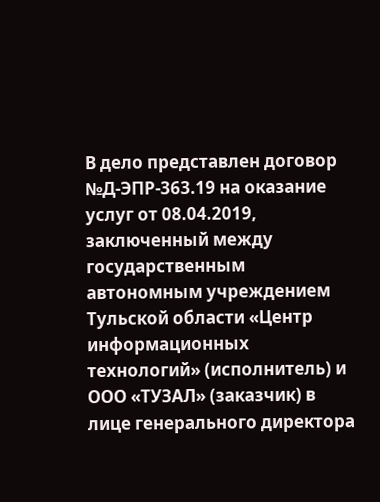В дело представлен договор №Д-ЭПР-363.19 на оказание услуг от 08.04.2019, заключенный между государственным автономным учреждением Тульской области «Центр информационных технологий» (исполнитель) и ООО «ТУЗАЛ» (заказчик) в лице генерального директора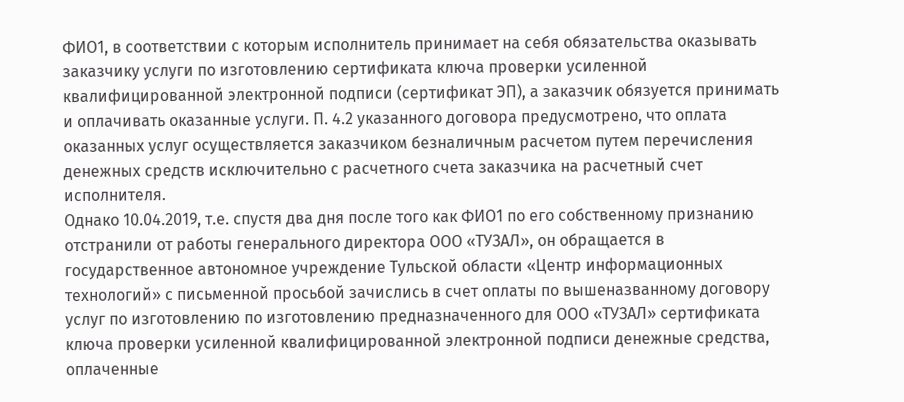ФИО1, в соответствии с которым исполнитель принимает на себя обязательства оказывать заказчику услуги по изготовлению сертификата ключа проверки усиленной квалифицированной электронной подписи (сертификат ЭП), а заказчик обязуется принимать и оплачивать оказанные услуги. П. 4.2 указанного договора предусмотрено, что оплата оказанных услуг осуществляется заказчиком безналичным расчетом путем перечисления денежных средств исключительно с расчетного счета заказчика на расчетный счет исполнителя.
Однако 10.04.2019, т.е. спустя два дня после того как ФИО1 по его собственному признанию отстранили от работы генерального директора ООО «ТУЗАЛ», он обращается в государственное автономное учреждение Тульской области «Центр информационных технологий» с письменной просьбой зачислись в счет оплаты по вышеназванному договору услуг по изготовлению по изготовлению предназначенного для ООО «ТУЗАЛ» сертификата ключа проверки усиленной квалифицированной электронной подписи денежные средства, оплаченные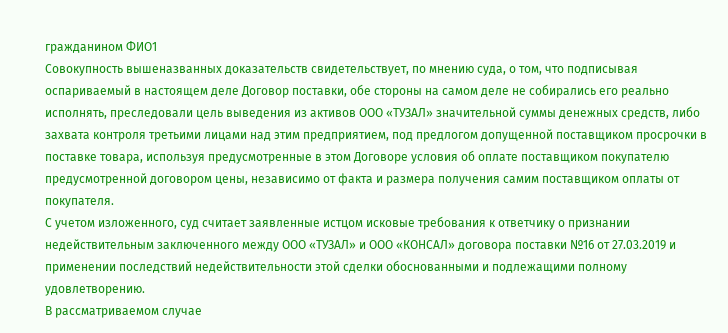гражданином ФИО1
Совокупность вышеназванных доказательств свидетельствует, по мнению суда, о том, что подписывая оспариваемый в настоящем деле Договор поставки, обе стороны на самом деле не собирались его реально исполнять, преследовали цель выведения из активов ООО «ТУЗАЛ» значительной суммы денежных средств, либо захвата контроля третьими лицами над этим предприятием, под предлогом допущенной поставщиком просрочки в поставке товара, используя предусмотренные в этом Договоре условия об оплате поставщиком покупателю предусмотренной договором цены, независимо от факта и размера получения самим поставщиком оплаты от покупателя.
С учетом изложенного, суд считает заявленные истцом исковые требования к ответчику о признании недействительным заключенного между ООО «ТУЗАЛ» и ООО «КОНСАЛ» договора поставки №16 от 27.03.2019 и применении последствий недействительности этой сделки обоснованными и подлежащими полному удовлетворению.
В рассматриваемом случае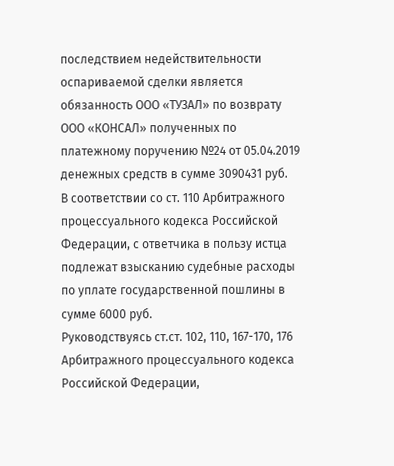последствием недействительности оспариваемой сделки является обязанность ООО «ТУЗАЛ» по возврату ООО «КОНСАЛ» полученных по платежному поручению №24 от 05.04.2019 денежных средств в сумме 3090431 руб.
В соответствии со ст. 110 Арбитражного процессуального кодекса Российской Федерации, с ответчика в пользу истца подлежат взысканию судебные расходы по уплате государственной пошлины в сумме 6000 руб.
Руководствуясь ст.ст. 102, 110, 167-170, 176 Арбитражного процессуального кодекса Российской Федерации,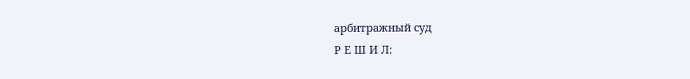арбитражный суд
Р Е Ш И Л: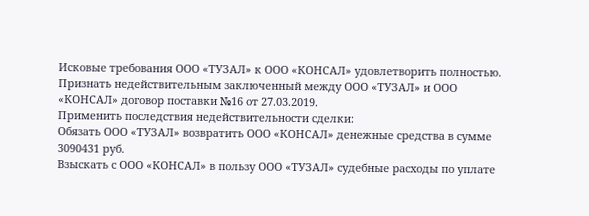Исковые требования ООО «ТУЗАЛ» к ООО «КОНСАЛ» удовлетворить полностью.
Признать недействительным заключенный между ООО «ТУЗАЛ» и ООО «КОНСАЛ» договор поставки №16 от 27.03.2019.
Применить последствия недействительности сделки:
Обязать ООО «ТУЗАЛ» возвратить ООО «КОНСАЛ» денежные средства в сумме 3090431 руб.
Взыскать с ООО «КОНСАЛ» в пользу ООО «ТУЗАЛ» судебные расходы по уплате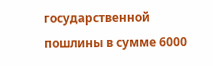государственной пошлины в сумме 6000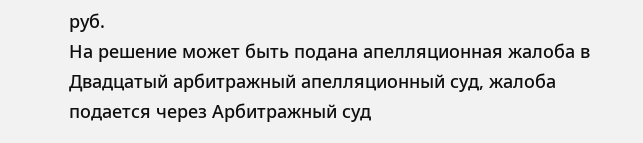руб.
На решение может быть подана апелляционная жалоба в Двадцатый арбитражный апелляционный суд, жалоба подается через Арбитражный суд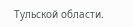Тульской области.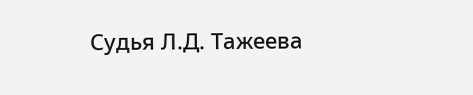Судья Л.Д. Тажеева